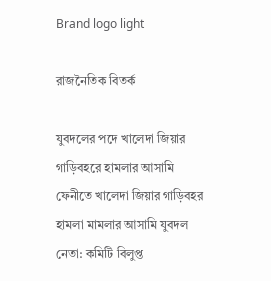Brand logo light

রাজনৈতিক বিতর্ক

যুবদলের পদে খালেদা জিয়ার গাড়িবহরে হামলার আসামি
ফেনীতে খালেদা জিয়ার গাড়িবহর হামলা মামলার আসামি যুবদল নেতা: কমিটি বিলুপ্ত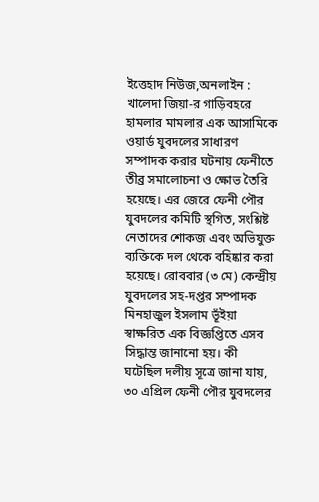ইত্তেহাদ নিউজ,অনলাইন : খালেদা জিয়া-র গাড়িবহরে হামলার মামলার এক আসামিকে ওয়ার্ড যুবদলের সাধারণ সম্পাদক করার ঘটনায় ফেনীতে তীব্র সমালোচনা ও ক্ষোভ তৈরি হয়েছে। এর জেরে ফেনী পৌর যুবদলের কমিটি স্থগিত, সংশ্লিষ্ট নেতাদের শোকজ এবং অভিযুক্ত ব্যক্তিকে দল থেকে বহিষ্কার করা হয়েছে। রোববার (৩ মে) কেন্দ্রীয় যুবদলের সহ-দপ্তর সম্পাদক মিনহাজুল ইসলাম ভূঁইয়া স্বাক্ষরিত এক বিজ্ঞপ্তিতে এসব সিদ্ধান্ত জানানো হয়। কী ঘটেছিল দলীয় সূত্রে জানা যায়, ৩০ এপ্রিল ফেনী পৌর যুবদলের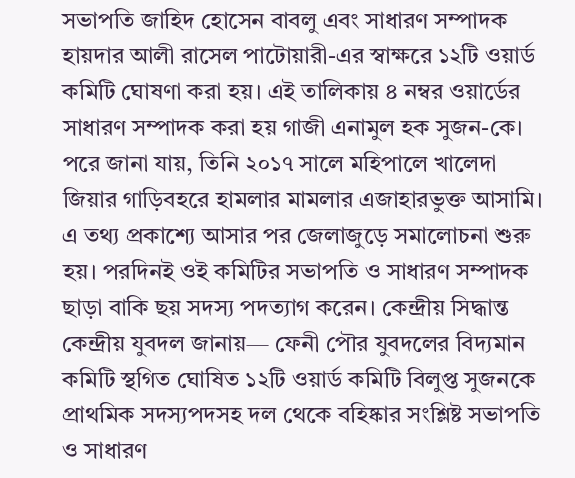সভাপতি জাহিদ হোসেন বাবলু এবং সাধারণ সম্পাদক হায়দার আলী রাসেল পাটোয়ারী-এর স্বাক্ষরে ১২টি ওয়ার্ড কমিটি ঘোষণা করা হয়। এই তালিকায় ৪ নম্বর ওয়ার্ডের সাধারণ সম্পাদক করা হয় গাজী এনামুল হক সুজন-কে। পরে জানা যায়, তিনি ২০১৭ সালে মহিপালে খালেদা জিয়ার গাড়িবহরে হামলার মামলার এজাহারভুক্ত আসামি। এ তথ্য প্রকাশ্যে আসার পর জেলাজুড়ে সমালোচনা শুরু হয়। পরদিনই ওই কমিটির সভাপতি ও সাধারণ সম্পাদক ছাড়া বাকি ছয় সদস্য পদত্যাগ করেন। কেন্দ্রীয় সিদ্ধান্ত কেন্দ্রীয় যুবদল জানায়— ফেনী পৌর যুবদলের বিদ্যমান কমিটি স্থগিত ঘোষিত ১২টি ওয়ার্ড কমিটি বিলুপ্ত সুজনকে প্রাথমিক সদস্যপদসহ দল থেকে বহিষ্কার সংশ্লিষ্ট সভাপতি ও সাধারণ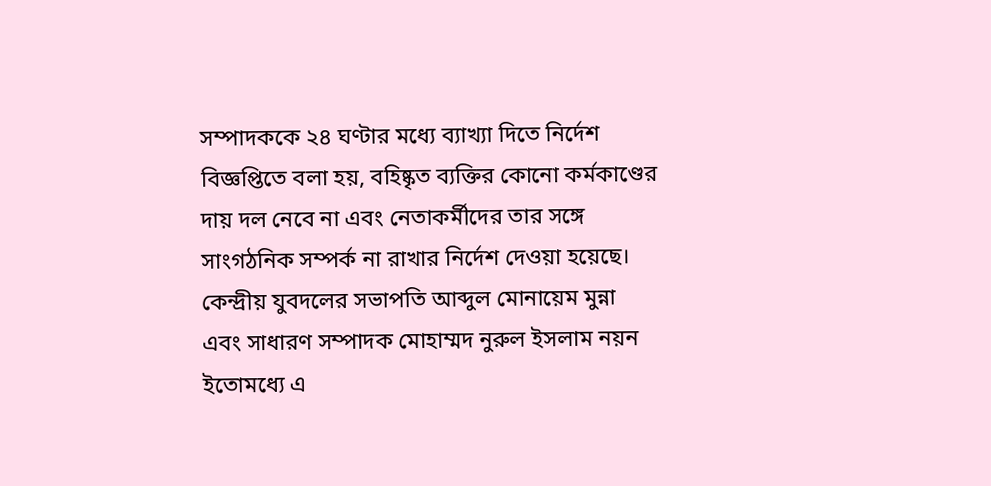সম্পাদককে ২৪ ঘণ্টার মধ্যে ব্যাখ্যা দিতে নির্দেশ বিজ্ঞপ্তিতে বলা হয়, বহিষ্কৃত ব্যক্তির কোনো কর্মকাণ্ডের দায় দল নেবে না এবং নেতাকর্মীদের তার সঙ্গে সাংগঠনিক সম্পর্ক না রাখার নির্দেশ দেওয়া হয়েছে। কেন্দ্রীয় যুবদলের সভাপতি আব্দুল মোনায়েম মুন্না এবং সাধারণ সম্পাদক মোহাম্মদ নুরুল ইসলাম নয়ন ইতোমধ্যে এ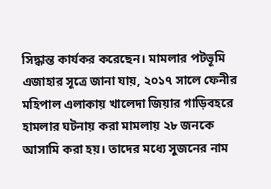সিদ্ধান্ত কার্যকর করেছেন। মামলার পটভূমি এজাহার সূত্রে জানা যায়, ২০১৭ সালে ফেনীর মহিপাল এলাকায় খালেদা জিয়ার গাড়িবহরে হামলার ঘটনায় করা মামলায় ২৮ জনকে আসামি করা হয়। তাদের মধ্যে সুজনের নাম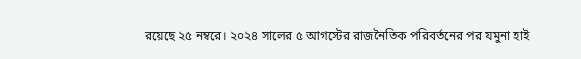রয়েছে ২৫ নম্বরে। ২০২৪ সালের ৫ আগস্টের রাজনৈতিক পরিবর্তনের পর যমুনা হাই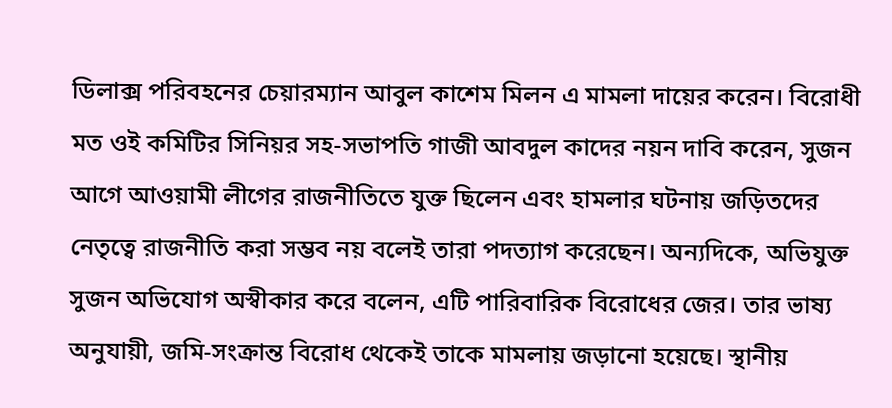ডিলাক্স পরিবহনের চেয়ারম্যান আবুল কাশেম মিলন এ মামলা দায়ের করেন। বিরোধী মত ওই কমিটির সিনিয়র সহ-সভাপতি গাজী আবদুল কাদের নয়ন দাবি করেন, সুজন আগে আওয়ামী লীগের রাজনীতিতে যুক্ত ছিলেন এবং হামলার ঘটনায় জড়িতদের নেতৃত্বে রাজনীতি করা সম্ভব নয় বলেই তারা পদত্যাগ করেছেন। অন্যদিকে, অভিযুক্ত সুজন অভিযোগ অস্বীকার করে বলেন, এটি পারিবারিক বিরোধের জের। তার ভাষ্য অনুযায়ী, জমি-সংক্রান্ত বিরোধ থেকেই তাকে মামলায় জড়ানো হয়েছে। স্থানীয়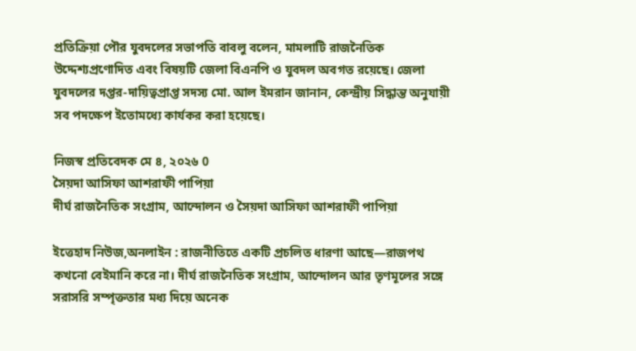প্রতিক্রিয়া পৌর যুবদলের সভাপতি বাবলু বলেন, মামলাটি রাজনৈতিক উদ্দেশ্যপ্রণোদিত এবং বিষয়টি জেলা বিএনপি ও যুবদল অবগত রয়েছে। জেলা যুবদলের দপ্তর-দায়িত্বপ্রাপ্ত সদস্য মো. আল ইমরান জানান, কেন্দ্রীয় সিদ্ধান্ত অনুযায়ী সব পদক্ষেপ ইতোমধ্যে কার্যকর করা হয়েছে।

নিজস্ব প্রতিবেদক মে ৪, ২০২৬ 0
সৈয়দা আসিফা আশরাফী পাপিয়া
দীর্ঘ রাজনৈতিক সংগ্রাম, আন্দোলন ও সৈয়দা আসিফা আশরাফী পাপিয়া

ইত্তেহাদ নিউজ,অনলাইন : রাজনীতিতে একটি প্রচলিত ধারণা আছে—রাজপথ কখনো বেইমানি করে না। দীর্ঘ রাজনৈতিক সংগ্রাম, আন্দোলন আর তৃণমূলের সঙ্গে সরাসরি সম্পৃক্ততার মধ্য দিয়ে অনেক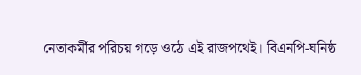নেতাকর্মীর পরিচয় গড়ে ওঠে এই রাজপথেই। বিএনপি-ঘনিষ্ঠ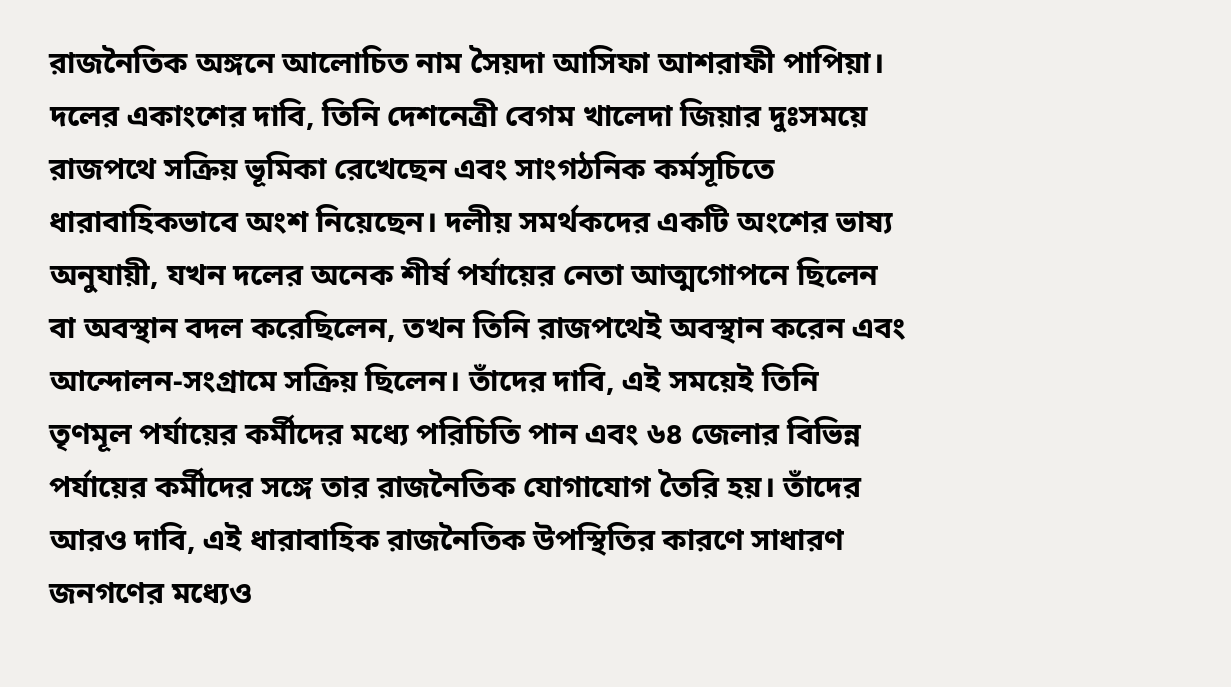রাজনৈতিক অঙ্গনে আলোচিত নাম সৈয়দা আসিফা আশরাফী পাপিয়া। দলের একাংশের দাবি, তিনি দেশনেত্রী বেগম খালেদা জিয়ার দুঃসময়ে রাজপথে সক্রিয় ভূমিকা রেখেছেন এবং সাংগঠনিক কর্মসূচিতে ধারাবাহিকভাবে অংশ নিয়েছেন। দলীয় সমর্থকদের একটি অংশের ভাষ্য অনুযায়ী, যখন দলের অনেক শীর্ষ পর্যায়ের নেতা আত্মগোপনে ছিলেন বা অবস্থান বদল করেছিলেন, তখন তিনি রাজপথেই অবস্থান করেন এবং আন্দোলন-সংগ্রামে সক্রিয় ছিলেন। তাঁদের দাবি, এই সময়েই তিনি তৃণমূল পর্যায়ের কর্মীদের মধ্যে পরিচিতি পান এবং ৬৪ জেলার বিভিন্ন পর্যায়ের কর্মীদের সঙ্গে তার রাজনৈতিক যোগাযোগ তৈরি হয়। তাঁদের আরও দাবি, এই ধারাবাহিক রাজনৈতিক উপস্থিতির কারণে সাধারণ জনগণের মধ্যেও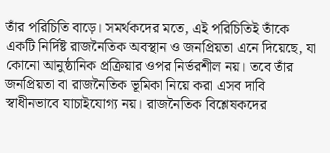তাঁর পরিচিতি বাড়ে। সমর্থকদের মতে, এই পরিচিতিই তাঁকে একটি নির্দিষ্ট রাজনৈতিক অবস্থান ও জনপ্রিয়তা এনে দিয়েছে, যা কোনো আনুষ্ঠানিক প্রক্রিয়ার ওপর নির্ভরশীল নয়। তবে তাঁর জনপ্রিয়তা বা রাজনৈতিক ভূমিকা নিয়ে করা এসব দাবি স্বাধীনভাবে যাচাইযোগ্য নয়। রাজনৈতিক বিশ্লেষকদের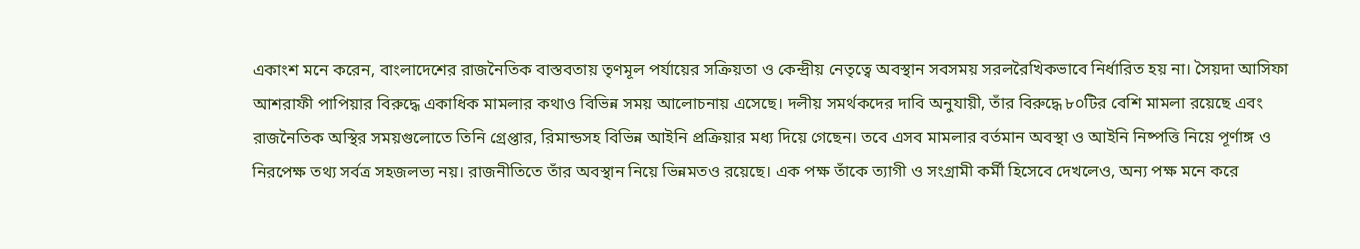একাংশ মনে করেন, বাংলাদেশের রাজনৈতিক বাস্তবতায় তৃণমূল পর্যায়ের সক্রিয়তা ও কেন্দ্রীয় নেতৃত্বে অবস্থান সবসময় সরলরৈখিকভাবে নির্ধারিত হয় না। সৈয়দা আসিফা আশরাফী পাপিয়ার বিরুদ্ধে একাধিক মামলার কথাও বিভিন্ন সময় আলোচনায় এসেছে। দলীয় সমর্থকদের দাবি অনুযায়ী, তাঁর বিরুদ্ধে ৮০টির বেশি মামলা রয়েছে এবং রাজনৈতিক অস্থির সময়গুলোতে তিনি গ্রেপ্তার, রিমান্ডসহ বিভিন্ন আইনি প্রক্রিয়ার মধ্য দিয়ে গেছেন। তবে এসব মামলার বর্তমান অবস্থা ও আইনি নিষ্পত্তি নিয়ে পূর্ণাঙ্গ ও নিরপেক্ষ তথ্য সর্বত্র সহজলভ্য নয়। রাজনীতিতে তাঁর অবস্থান নিয়ে ভিন্নমতও রয়েছে। এক পক্ষ তাঁকে ত্যাগী ও সংগ্রামী কর্মী হিসেবে দেখলেও, অন্য পক্ষ মনে করে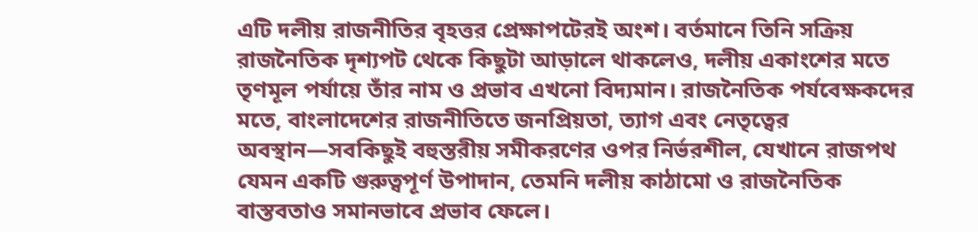এটি দলীয় রাজনীতির বৃহত্তর প্রেক্ষাপটেরই অংশ। বর্তমানে তিনি সক্রিয় রাজনৈতিক দৃশ্যপট থেকে কিছুটা আড়ালে থাকলেও, দলীয় একাংশের মতে তৃণমূল পর্যায়ে তাঁর নাম ও প্রভাব এখনো বিদ্যমান। রাজনৈতিক পর্যবেক্ষকদের মতে, বাংলাদেশের রাজনীতিতে জনপ্রিয়তা, ত্যাগ এবং নেতৃত্বের অবস্থান—সবকিছুই বহুস্তরীয় সমীকরণের ওপর নির্ভরশীল, যেখানে রাজপথ যেমন একটি গুরুত্বপূর্ণ উপাদান, তেমনি দলীয় কাঠামো ও রাজনৈতিক বাস্তবতাও সমানভাবে প্রভাব ফেলে।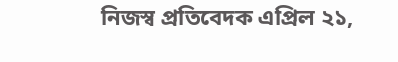নিজস্ব প্রতিবেদক এপ্রিল ২১,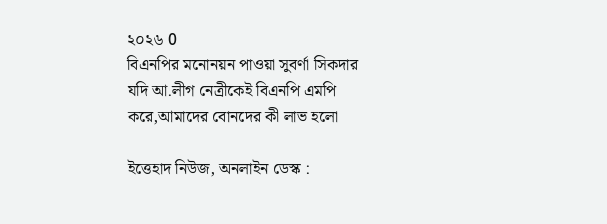২০২৬ 0
বিএনপির মনোনয়ন পাওয়া সুবর্ণা সিকদার
যদি আ.লীগ নেত্রীকেই বিএনপি এমপি করে,আমাদের বোনদের কী লাভ হলো

ইত্তেহাদ নিউজ, অনলাইন ডেস্ক :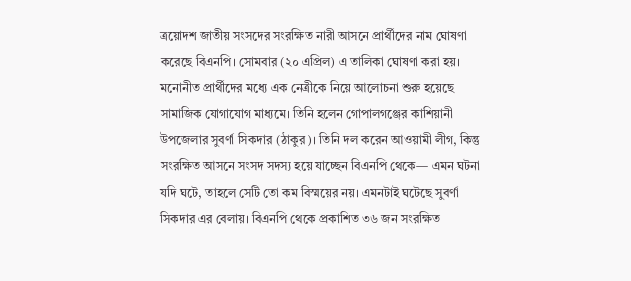ত্রয়োদশ জাতীয় সংসদের সংরক্ষিত নারী আসনে প্রার্থীদের নাম ঘোষণা করেছে বিএনপি। সোমবার (২০ এপ্রিল) এ তালিকা ঘোষণা করা হয়। মনোনীত প্রার্থীদের মধ্যে এক নেত্রীকে নিয়ে আলোচনা শুরু হয়েছে সামাজিক যোগাযোগ মাধ্যমে। তিনি হলেন গোপালগঞ্জের কাশিয়ানী উপজেলার সুবর্ণা সিকদার (ঠাকুর)। তিনি দল করেন আওয়ামী লীগ, কিন্তু সংরক্ষিত আসনে সংসদ সদস্য হয়ে যাচ্ছেন বিএনপি থেকে— এমন ঘটনা যদি ঘটে, তাহলে সেটি তো কম বিস্ময়ের নয়। এমনটাই ঘটেছে সুবর্ণা সিকদার এর বেলায়। বিএনপি থেকে প্রকাশিত ৩৬ জন সংরক্ষিত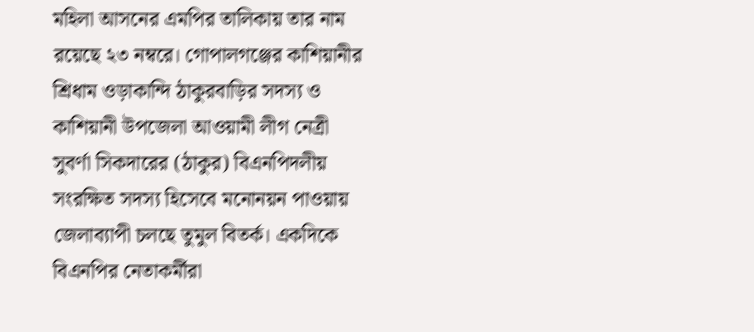মহিলা আসনের এমপির তালিকায় তার নাম রয়েছে ২৩ নম্বরে। গোপালগঞ্জের কাশিয়ানীর শ্রিধাম ওড়াকান্দি ঠাকুরবাড়ির সদস্য ও কাশিয়ানী উপজেলা আওয়ামী লীগ নেত্রী সুবর্ণা সিকদারের (ঠাকুর) বিএনপিদলীয় সংরক্ষিত সদস্য হিসেবে মনোনয়ন পাওয়ায় জেলাব্যাপী চলছে তুমুল বিতর্ক। একদিকে বিএনপির নেতাকর্মীরা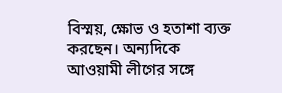বিস্ময়, ক্ষোভ ও হতাশা ব্যক্ত করছেন। অন্যদিকে আওয়ামী লীগের সঙ্গে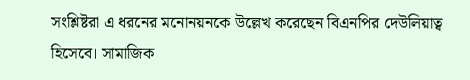সংশ্লিষ্টরা এ ধরনের মনোনয়নকে উল্লেখ করেছেন বিএনপির দেউলিয়াত্ব হিসেবে। সামাজিক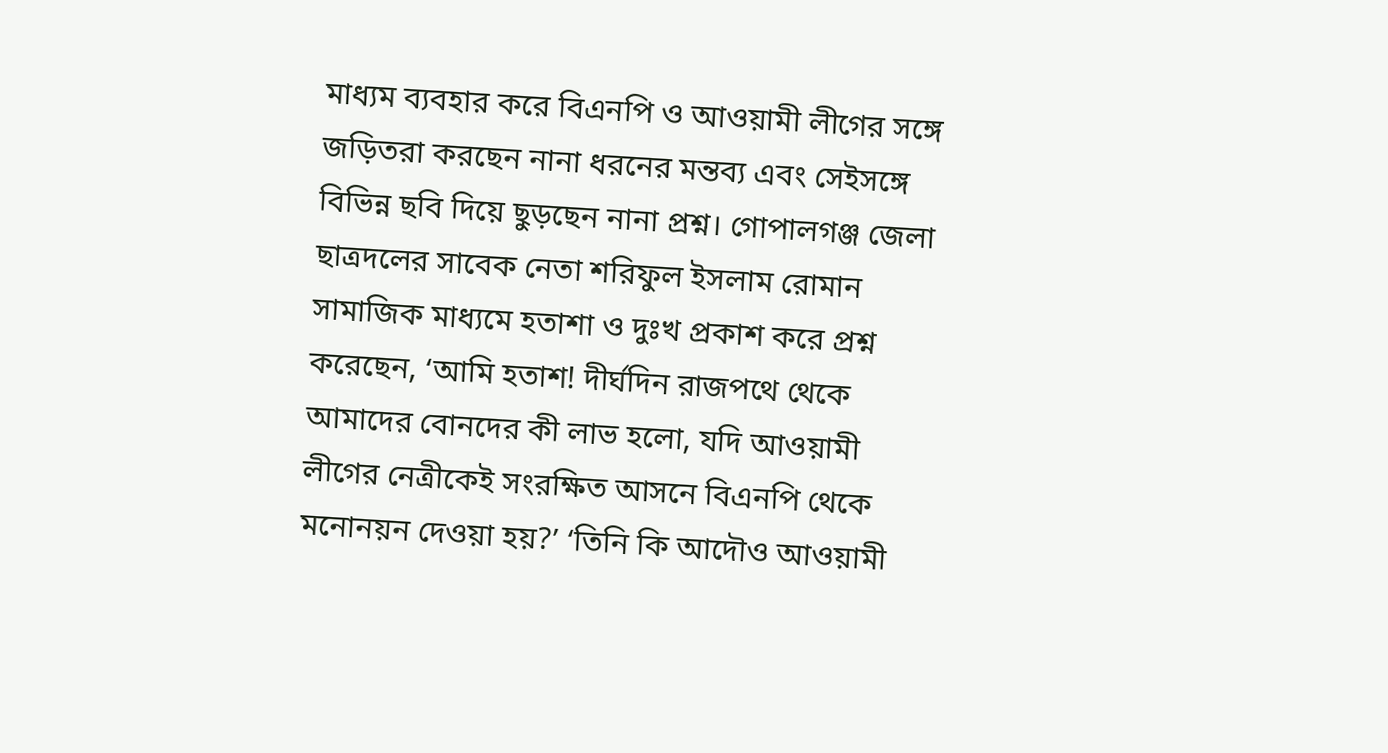মাধ্যম ব্যবহার করে বিএনপি ও আওয়ামী লীগের সঙ্গে জড়িতরা করছেন নানা ধরনের মন্তব্য এবং সেইসঙ্গে বিভিন্ন ছবি দিয়ে ছুড়ছেন নানা প্রশ্ন। গোপালগঞ্জ জেলা ছাত্রদলের সাবেক নেতা শরিফুল ইসলাম রোমান সামাজিক মাধ্যমে হতাশা ও দুঃখ প্রকাশ করে প্রশ্ন করেছেন, ‘আমি হতাশ! দীর্ঘদিন রাজপথে থেকে আমাদের বোনদের কী লাভ হলো, যদি আওয়ামী লীগের নেত্রীকেই সংরক্ষিত আসনে বিএনপি থেকে মনোনয়ন দেওয়া হয়?’ ‘তিনি কি আদৌও আওয়ামী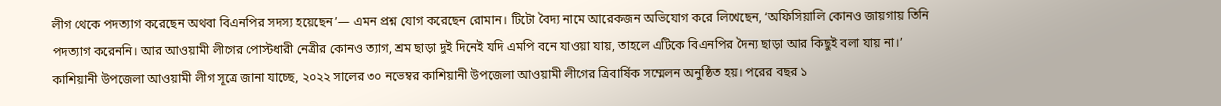লীগ থেকে পদত্যাগ করেছেন অথবা বিএনপির সদস্য হয়েছেন’— এমন প্রশ্ন যোগ করেছেন রোমান। টিটো বৈদ্য নামে আরেকজন অভিযোগ করে লিখেছেন, ‘অফিসিয়ালি কোনও জায়গায় তিনি পদত্যাগ করেননি। আর আওয়ামী লীগের পোস্টধারী নেত্রীর কোনও ত্যাগ, শ্রম ছাড়া দুই দিনেই যদি এমপি বনে যাওয়া যায়, তাহলে এটিকে বিএনপির দৈন্য ছাড়া আর কিছুই বলা যায় না।’ কাশিয়ানী উপজেলা আওয়ামী লীগ সূত্রে জানা যাচ্ছে, ২০২২ সালের ৩০ নভেম্বর কাশিয়ানী উপজেলা আওয়ামী লীগের ত্রিবার্ষিক সম্মেলন অনুষ্ঠিত হয়। পরের বছর ১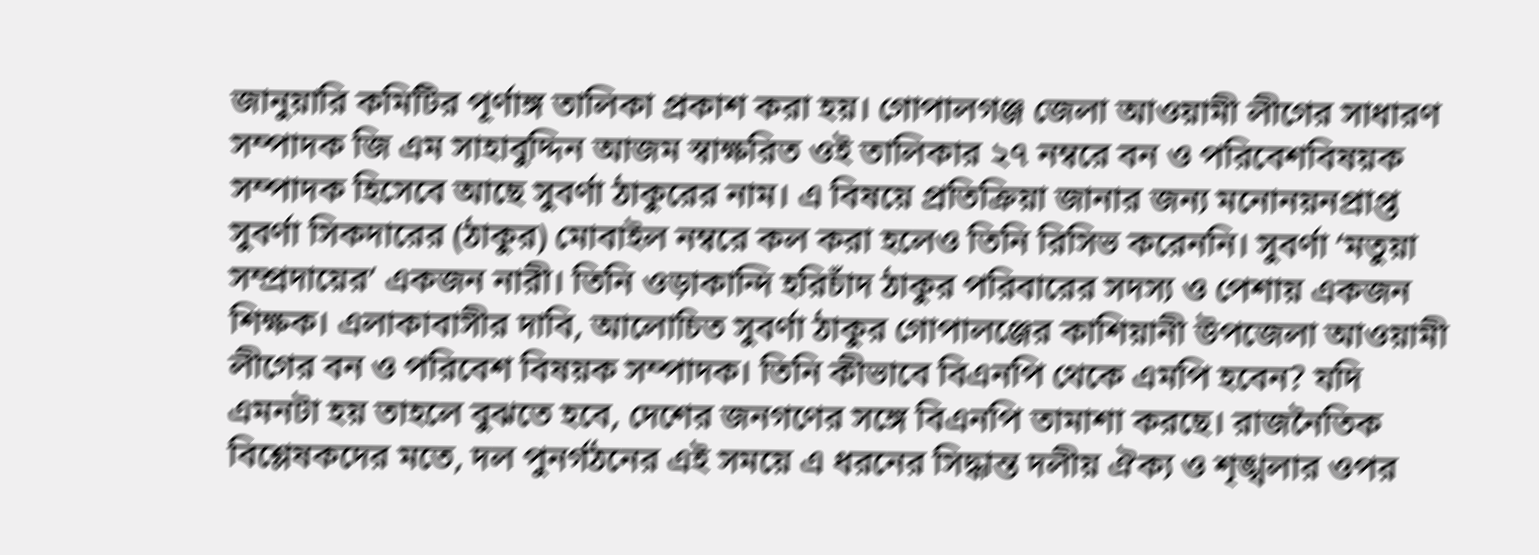জানুয়ারি কমিটির পূর্ণাঙ্গ তালিকা প্রকাশ করা হয়। গোপালগঞ্জ জেলা আওয়ামী লীগের সাধারণ সম্পাদক জি এম সাহাবুদ্দিন আজম স্বাক্ষরিত ওই তালিকার ২৭ নম্বরে বন ও পরিবেশবিষয়ক সম্পাদক হিসেবে আছে সুবর্ণা ঠাকুরের নাম। এ বিষয়ে প্রতিক্রিয়া জানার জন্য মনোনয়নপ্রাপ্ত সুবর্ণা সিকদারের (ঠাকুর) মোবাইল নম্বরে কল করা হলেও তিনি রিসিভ করেননি। সুবর্ণা ‘মতুয়া সম্প্রদায়ের’ একজন নারী। তিনি ওড়াকান্দি হরিচাঁদ ঠাকুর পরিবারের সদস্য ও পেশায় একজন শিক্ষক। এলাকাবাসীর দাবি, আলোচিত সুবর্ণা ঠাকুর গোপালঞ্জের কাশিয়ানী উপজেলা আওয়ামী লীগের বন ও পরিবেশ বিষয়ক সম্পাদক। তিনি কীভাবে বিএনপি থেকে এমপি হবেন? যদি এমনটা হয় তাহলে বুঝতে হবে, দেশের জনগণের সঙ্গে বিএনপি তামাশা করছে। রাজনৈতিক বিশ্লেষকদের মতে, দল পুনর্গঠনের এই সময়ে এ ধরনের সিদ্ধান্ত দলীয় ঐক্য ও শৃঙ্খলার ওপর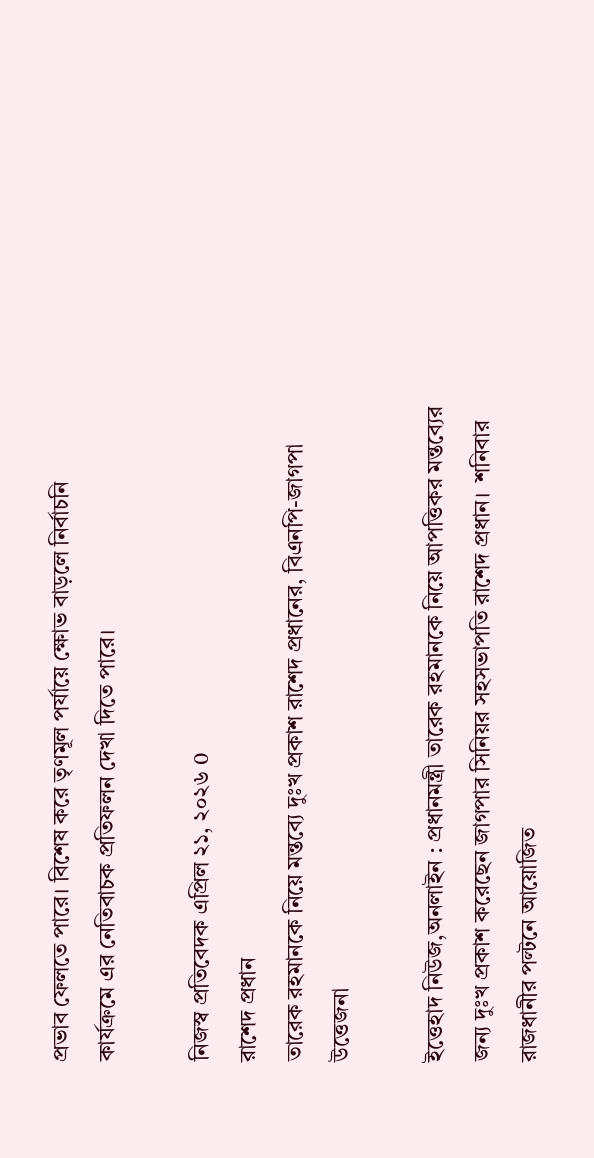প্রভাব ফেলতে পারে। বিশেষ করে তৃণমূল পর্যায়ে ক্ষোভ বাড়লে নির্বাচনি কার্যক্রমে এর নেতিবাচক প্রতিফলন দেখা দিতে পারে।

নিজস্ব প্রতিবেদক এপ্রিল ২১, ২০২৬ 0
রাশেদ প্রধান
তারেক রহমানকে নিয়ে মন্তব্যে দুঃখ প্রকাশ রাশেদ প্রধানের, বিএনপি-জাগপা উত্তেজনা

ইত্তেহাদ নিউজ,অনলাইন : প্রধানমন্ত্রী তারেক রহমানকে নিয়ে আপত্তিকর মন্তব্যের জন্য দুঃখ প্রকাশ করেছেন জাগপার সিনিয়র সহসভাপতি রাশেদ প্রধান।  শনিবার রাজধানীর পল্টনে আয়োজিত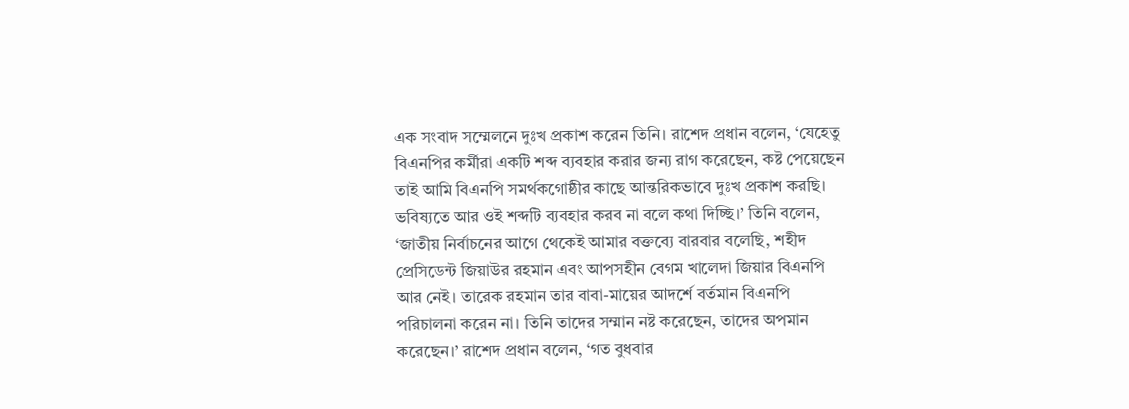এক সংবাদ সম্মেলনে দুঃখ প্রকাশ করেন তিনি। রাশেদ প্রধান বলেন, ‘যেহেতু বিএনপির কর্মীরা একটি শব্দ ব্যবহার করার জন্য রাগ করেছেন, কষ্ট পেয়েছেন তাই আমি বিএনপি সমর্থকগোষ্ঠীর কাছে আন্তরিকভাবে দুঃখ প্রকাশ করছি। ভবিষ্যতে আর ওই শব্দটি ব্যবহার করব না বলে কথা দিচ্ছি।’ তিনি বলেন, ‘জাতীয় নির্বাচনের আগে থেকেই আমার বক্তব্যে বারবার বলেছি, শহীদ প্রেসিডেন্ট জিয়াউর রহমান এবং আপসহীন বেগম খালেদা জিয়ার বিএনপি আর নেই। তারেক রহমান তার বাবা-মায়ের আদর্শে বর্তমান বিএনপি পরিচালনা করেন না। তিনি তাদের সম্মান নষ্ট করেছেন, তাদের অপমান করেছেন।’ রাশেদ প্রধান বলেন, ‘গত বুধবার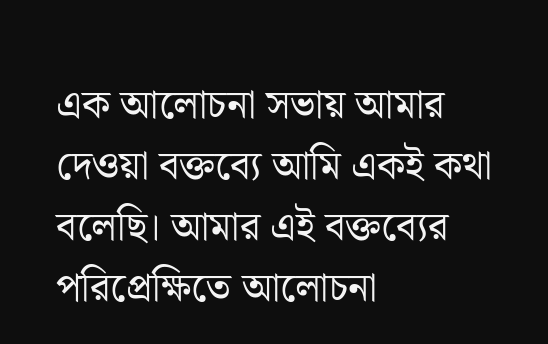এক আলোচনা সভায় আমার দেওয়া বক্তব্যে আমি একই কথা বলেছি। আমার এই বক্তব্যের পরিপ্রেক্ষিতে আলোচনা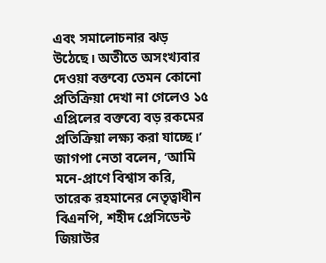এবং সমালোচনার ঝড় উঠেছে। অতীতে অসংখ্যবার দেওয়া বক্তব্যে তেমন কোনো প্রতিক্রিয়া দেখা না গেলেও ১৫ এপ্রিলের বক্তব্যে বড় রকমের প্রতিক্রিয়া লক্ষ্য করা যাচ্ছে।’ জাগপা নেতা বলেন, ‘আমি মনে-প্রাণে বিশ্বাস করি, তারেক রহমানের নেতৃত্বাধীন বিএনপি, শহীদ প্রেসিডেন্ট জিয়াউর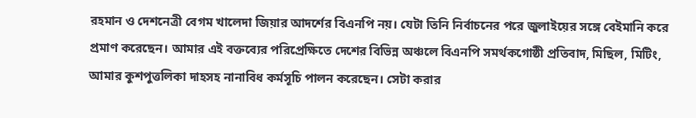রহমান ও দেশনেত্রী বেগম খালেদা জিয়ার আদর্শের বিএনপি নয়। যেটা তিনি নির্বাচনের পরে জুলাইয়ের সঙ্গে বেইমানি করে প্রমাণ করেছেন। আমার এই বক্তব্যের পরিপ্রেক্ষিতে দেশের বিভিন্ন অঞ্চলে বিএনপি সমর্থকগোষ্ঠী প্রতিবাদ, মিছিল, মিটিং, আমার কুশপুত্তলিকা দাহসহ নানাবিধ কর্মসূচি পালন করেছেন। সেটা করার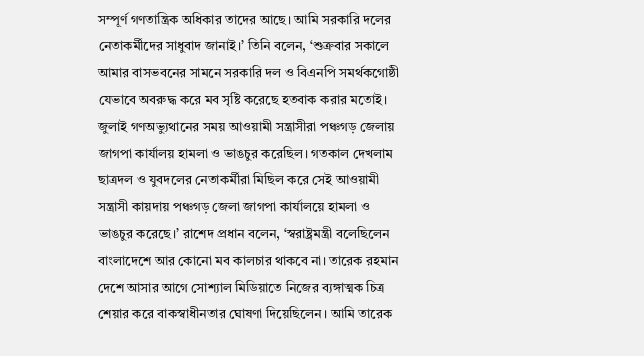সম্পূর্ণ গণতান্ত্রিক অধিকার তাদের আছে। আমি সরকারি দলের নেতাকর্মীদের সাধুবাদ জানাই।’ তিনি বলেন, ‘শুক্রবার সকালে আমার বাসভবনের সামনে সরকারি দল ও বিএনপি সমর্থকগোষ্ঠী যেভাবে অবরুদ্ধ করে মব সৃষ্টি করেছে হতবাক করার মতোই। জুলাই গণঅভ্যুথানের সময় আওয়ামী সন্ত্রাসীরা পঞ্চগড় জেলায় জাগপা কার্যালয় হামলা ও ভাঙচুর করেছিল। গতকাল দেখলাম ছাত্রদল ও যুবদলের নেতাকর্মীরা মিছিল করে সেই আওয়ামী সন্ত্রাসী কায়দায় পঞ্চগড় জেলা জাগপা কার্যালয়ে হামলা ও ভাঙচুর করেছে।’ রাশেদ প্রধান বলেন, ‘স্বরাষ্ট্রমন্ত্রী বলেছিলেন বাংলাদেশে আর কোনো মব কালচার থাকবে না। তারেক রহমান দেশে আসার আগে সোশ্যাল মিডিয়াতে নিজের ব্যঙ্গাত্মক চিত্র শেয়ার করে বাকস্বাধীনতার ঘোষণা দিয়েছিলেন। আমি তারেক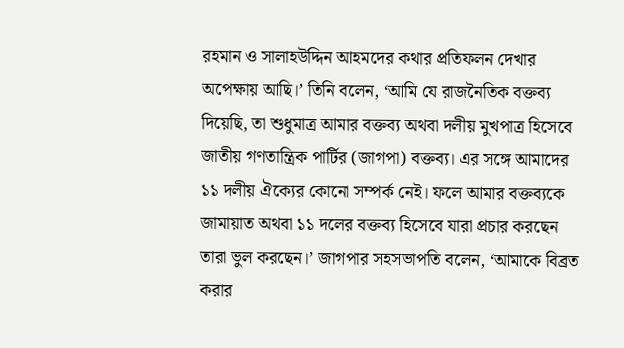রহমান ও সালাহউদ্দিন আহমদের কথার প্রতিফলন দেখার অপেক্ষায় আছি।’ তিনি বলেন, ‘আমি যে রাজনৈতিক বক্তব্য দিয়েছি, তা শুধুমাত্র আমার বক্তব্য অথবা দলীয় মুখপাত্র হিসেবে জাতীয় গণতান্ত্রিক পার্টির (জাগপা) বক্তব্য। এর সঙ্গে আমাদের ১১ দলীয় ঐক্যের কোনো সম্পর্ক নেই। ফলে আমার বক্তব্যকে জামায়াত অথবা ১১ দলের বক্তব্য হিসেবে যারা প্রচার করছেন তারা ভুল করছেন।’ জাগপার সহসভাপতি বলেন, ‘আমাকে বিব্রত করার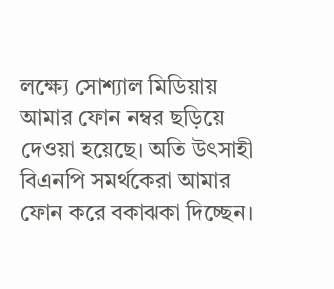লক্ষ্যে সোশ্যাল মিডিয়ায় আমার ফোন নম্বর ছড়িয়ে দেওয়া হয়েছে। অতি উৎসাহী বিএনপি সমর্থকেরা আমার ফোন করে বকাঝকা দিচ্ছেন।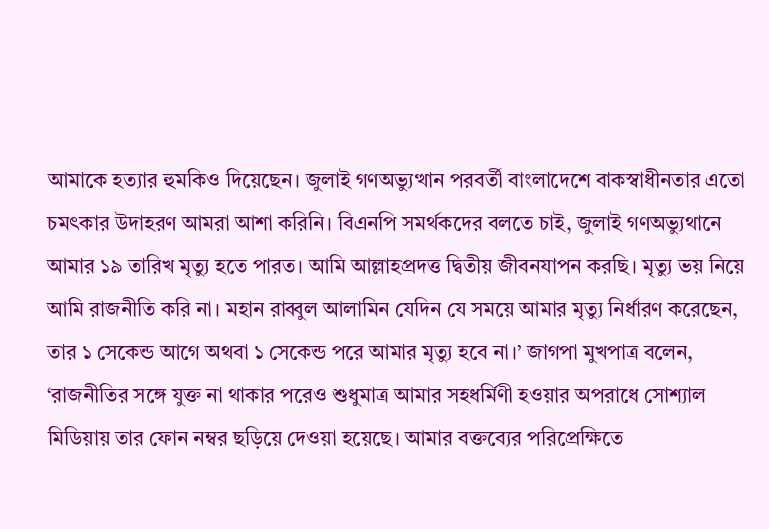আমাকে হত্যার হুমকিও দিয়েছেন। জুলাই গণঅভ্যুত্থান পরবর্তী বাংলাদেশে বাকস্বাধীনতার এতো চমৎকার উদাহরণ আমরা আশা করিনি। বিএনপি সমর্থকদের বলতে চাই, জুলাই গণঅভ্যুথানে আমার ১৯ তারিখ মৃত্যু হতে পারত। আমি আল্লাহপ্রদত্ত দ্বিতীয় জীবনযাপন করছি। মৃত্যু ভয় নিয়ে আমি রাজনীতি করি না। মহান রাব্বুল আলামিন যেদিন যে সময়ে আমার মৃত্যু নির্ধারণ করেছেন, তার ১ সেকেন্ড আগে অথবা ১ সেকেন্ড পরে আমার মৃত্যু হবে না।’ জাগপা মুখপাত্র বলেন, ‘রাজনীতির সঙ্গে যুক্ত না থাকার পরেও শুধুমাত্র আমার সহধর্মিণী হওয়ার অপরাধে সোশ্যাল মিডিয়ায় তার ফোন নম্বর ছড়িয়ে দেওয়া হয়েছে। আমার বক্তব্যের পরিপ্রেক্ষিতে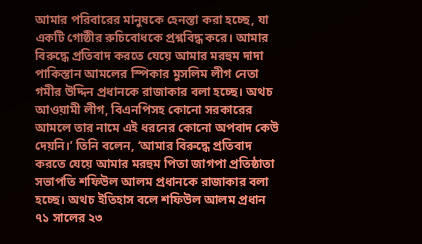আমার পরিবারের মানুষকে হেনস্তা করা হচ্ছে, যা একটি গোষ্ঠীর রুচিবোধকে প্রশ্নবিদ্ধ করে। আমার বিরুদ্ধে প্রতিবাদ করতে যেয়ে আমার মরহুম দাদা পাকিস্তান আমলের স্পিকার মুসলিম লীগ নেতা গমীর উদ্দিন প্রধানকে রাজাকার বলা হচ্ছে। অথচ আওয়ামী লীগ, বিএনপিসহ কোনো সরকারের আমলে তার নামে এই ধরনের কোনো অপবাদ কেউ দেয়নি।’ তিনি বলেন, ‘আমার বিরুদ্ধে প্রতিবাদ করতে যেয়ে আমার মরহুম পিতা জাগপা প্রতিষ্ঠাতা সভাপতি শফিউল আলম প্রধানকে রাজাকার বলা হচ্ছে। অথচ ইতিহাস বলে শফিউল আলম প্রধান ৭১ সালের ২৩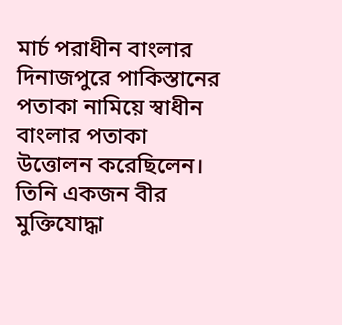মার্চ পরাধীন বাংলার দিনাজপুরে পাকিস্তানের পতাকা নামিয়ে স্বাধীন বাংলার পতাকা উত্তোলন করেছিলেন। তিনি একজন বীর মুক্তিযোদ্ধা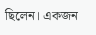ছিলেন। একজন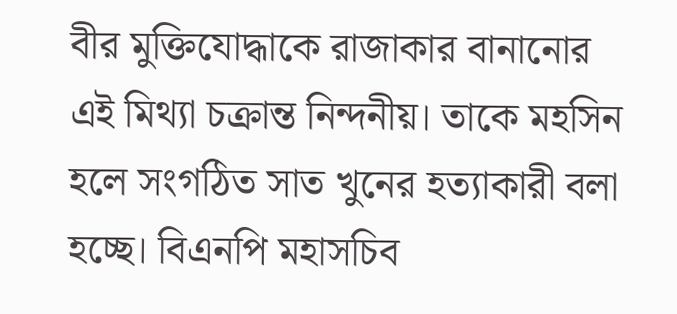বীর মুক্তিযোদ্ধাকে রাজাকার বানানোর এই মিথ্যা চক্রান্ত নিন্দনীয়। তাকে মহসিন হলে সংগঠিত সাত খুনের হত্যাকারী বলা হচ্ছে। বিএনপি মহাসচিব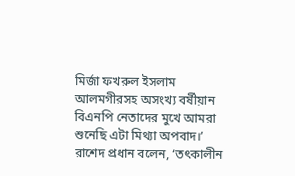মির্জা ফখরুল ইসলাম আলমগীরসহ অসংখ্য বর্ষীয়ান বিএনপি নেতাদের মুখে আমরা শুনেছি এটা মিথ্যা অপবাদ।’ রাশেদ প্রধান বলেন, ‘তৎকালীন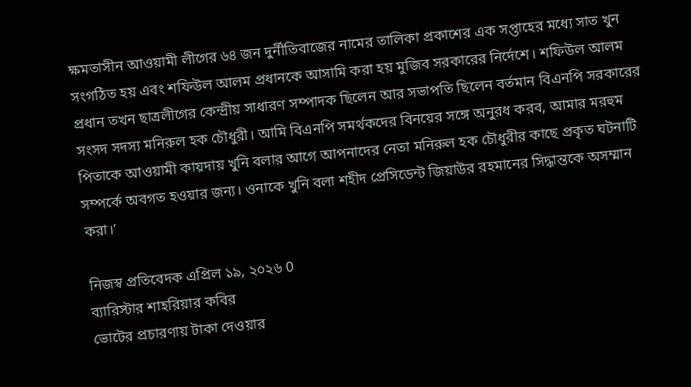ক্ষমতাসীন আওয়ামী লীগের ৬৪ জন দুর্নীতিবাজের নামের তালিকা প্রকাশের এক সপ্তাহের মধ্যে সাত খুন সংগঠিত হয় এবং শফিউল আলম প্রধানকে আসামি করা হয় মুজিব সরকারের নির্দেশে। শফিউল আলম প্রধান তখন ছাত্রলীগের কেন্দ্রীয় সাধারণ সম্পাদক ছিলেন আর সভাপতি ছিলেন বর্তমান বিএনপি সরকারের সংসদ সদস্য মনিরুল হক চৌধুরী। আমি বিএনপি সমর্থকদের বিনয়ের সঙ্গে অনুরধ করব, আমার মরহুম পিতাকে আওয়ামী কায়দায় খুনি বলার আগে আপনাদের নেতা মনিরুল হক চৌধুরীর কাছে প্রকৃত ঘটনাটি সম্পর্কে অবগত হওয়ার জন্য। ওনাকে খুনি বলা শহীদ প্রেসিডেন্ট জিয়াউর রহমানের সিদ্ধান্তকে অসম্মান করা।’

নিজস্ব প্রতিবেদক এপ্রিল ১৯, ২০২৬ 0
ব্যারিস্টার শাহরিয়ার কবির
ভোটের প্রচারণায় টাকা দেওয়ার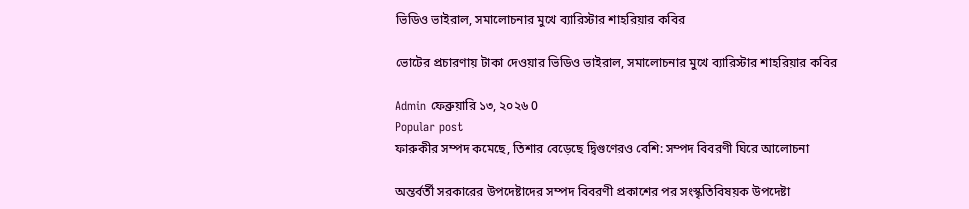ভিডিও ভাইরাল, সমালোচনার মুখে ব্যারিস্টার শাহরিয়ার কবির

ভোটের প্রচারণায় টাকা দেওয়ার ভিডিও ভাইরাল, সমালোচনার মুখে ব্যারিস্টার শাহরিয়ার কবির

Admin ফেব্রুয়ারি ১৩, ২০২৬ 0
Popular post
ফারুকীর সম্পদ কমেছে, তিশার বেড়েছে দ্বিগুণেরও বেশি: সম্পদ বিবরণী ঘিরে আলোচনা

অন্তর্বর্তী সরকারের উপদেষ্টাদের সম্পদ বিবরণী প্রকাশের পর সংস্কৃতিবিষয়ক উপদেষ্টা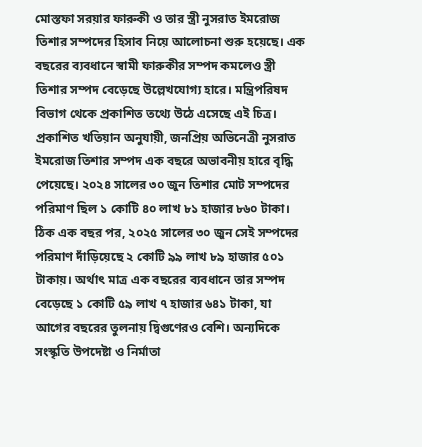মোস্তফা সরয়ার ফারুকী ও তার স্ত্রী নুসরাত ইমরোজ তিশার সম্পদের হিসাব নিয়ে আলোচনা শুরু হয়েছে। এক বছরের ব্যবধানে স্বামী ফারুকীর সম্পদ কমলেও স্ত্রী তিশার সম্পদ বেড়েছে উল্লেখযোগ্য হারে। মন্ত্রিপরিষদ বিভাগ থেকে প্রকাশিত তথ্যে উঠে এসেছে এই চিত্র। প্রকাশিত খতিয়ান অনুযায়ী, জনপ্রিয় অভিনেত্রী নুসরাত ইমরোজ তিশার সম্পদ এক বছরে অভাবনীয় হারে বৃদ্ধি পেয়েছে। ২০২৪ সালের ৩০ জুন তিশার মোট সম্পদের পরিমাণ ছিল ১ কোটি ৪০ লাখ ৮১ হাজার ৮৬০ টাকা। ঠিক এক বছর পর, ২০২৫ সালের ৩০ জুন সেই সম্পদের পরিমাণ দাঁড়িয়েছে ২ কোটি ৯৯ লাখ ৮৯ হাজার ৫০১ টাকায়। অর্থাৎ মাত্র এক বছরের ব্যবধানে তার সম্পদ বেড়েছে ১ কোটি ৫৯ লাখ ৭ হাজার ৬৪১ টাকা, যা আগের বছরের তুলনায় দ্বিগুণেরও বেশি। অন্যদিকে সংস্কৃতি উপদেষ্টা ও নির্মাতা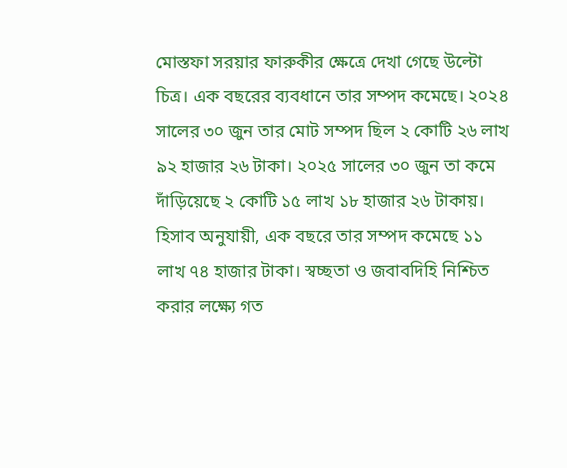মোস্তফা সরয়ার ফারুকীর ক্ষেত্রে দেখা গেছে উল্টো চিত্র। এক বছরের ব্যবধানে তার সম্পদ কমেছে। ২০২৪ সালের ৩০ জুন তার মোট সম্পদ ছিল ২ কোটি ২৬ লাখ ৯২ হাজার ২৬ টাকা। ২০২৫ সালের ৩০ জুন তা কমে দাঁড়িয়েছে ২ কোটি ১৫ লাখ ১৮ হাজার ২৬ টাকায়। হিসাব অনুযায়ী, এক বছরে তার সম্পদ কমেছে ১১ লাখ ৭৪ হাজার টাকা। স্বচ্ছতা ও জবাবদিহি নিশ্চিত করার লক্ষ্যে গত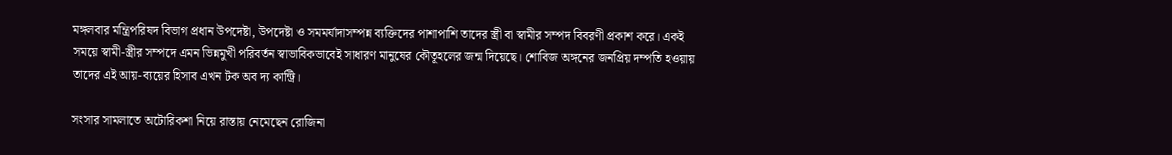মঙ্গলবার মন্ত্রিপরিষদ বিভাগ প্রধান উপদেষ্টা, উপদেষ্টা ও সমমর্যাদাসম্পন্ন ব্যক্তিদের পাশাপাশি তাদের স্ত্রী বা স্বামীর সম্পদ বিবরণী প্রকাশ করে। একই সময়ে স্বামী-স্ত্রীর সম্পদে এমন ভিন্নমুখী পরিবর্তন স্বাভাবিকভাবেই সাধারণ মানুষের কৌতূহলের জন্ম দিয়েছে। শোবিজ অঙ্গনের জনপ্রিয় দম্পতি হওয়ায় তাদের এই আয়-ব্যয়ের হিসাব এখন টক অব দ্য কান্ট্রি।

সংসার সামলাতে অটোরিকশা নিয়ে রাস্তায় নেমেছেন রোজিনা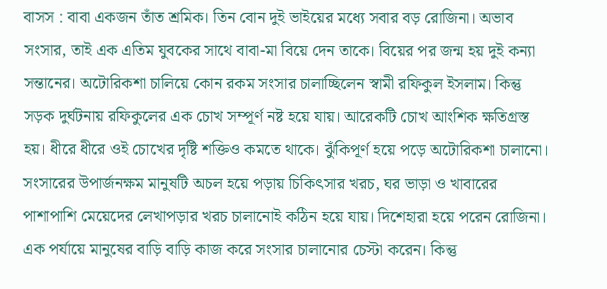বাসস : বাবা একজন তাঁত শ্রমিক। তিন বোন দুই ভাইয়ের মধ্যে সবার বড় রোজিনা। অভাব সংসার, তাই এক এতিম যুবকের সাথে বাবা-মা বিয়ে দেন তাকে। বিয়ের পর জন্ম হয় দুই কন্যা সন্তানের। অটোরিকশা চালিয়ে কোন রকম সংসার চালাচ্ছিলেন স্বামী রফিকুল ইসলাম। কিন্তু সড়ক দুর্ঘটনায় রফিকুলের এক চোখ সম্পূর্ণ নষ্ট হয়ে যায়। আরেকটি চোখ আংশিক ক্ষতিগ্রস্ত হয়। ধীরে ধীরে ওই চোখের দৃষ্টি শক্তিও কমতে থাকে। ঝুঁকিপূর্ণ হয়ে পড়ে অটোরিকশা চালানো। সংসারের উপার্জনক্ষম মানুষটি অচল হয়ে পড়ায় চিকিৎসার খরচ, ঘর ভাড়া ও খাবারের পাশাপাশি মেয়েদের লেখাপড়ার খরচ চালানোই কঠিন হয়ে যায়। দিশেহারা হয়ে পরেন রোজিনা। এক পর্যায়ে মানুষের বাড়ি বাড়ি কাজ করে সংসার চালানোর চেস্টা করেন। কিন্তু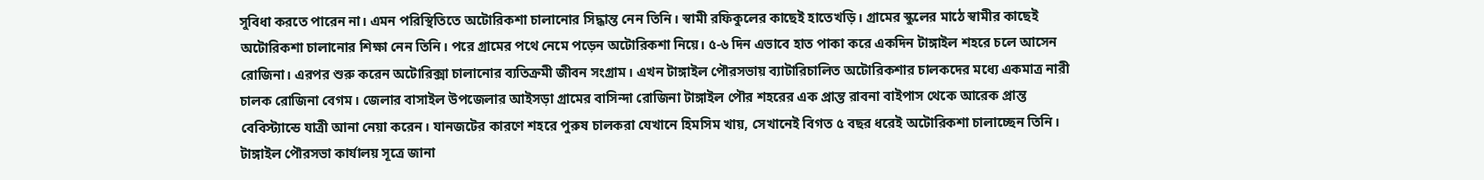সুবিধা করতে পারেন না। এমন পরিস্থিতিতে অটোরিকশা চালানোর সিদ্ধান্ত নেন তিনি। স্বামী রফিকুলের কাছেই হাতেখড়ি। গ্রামের স্কুলের মাঠে স্বামীর কাছেই অটোরিকশা চালানোর শিক্ষা নেন তিনি। পরে গ্রামের পথে নেমে পড়েন অটোরিকশা নিয়ে। ৫-৬ দিন এভাবে হাত পাকা করে একদিন টাঙ্গাইল শহরে চলে আসেন রোজিনা। এরপর শুরু করেন অটোরিক্সা চালানোর ব্যতিক্রমী জীবন সংগ্রাম। এখন টাঙ্গাইল পৌরসভায় ব্যাটারিচালিত অটোরিকশার চালকদের মধ্যে একমাত্র নারী চালক রোজিনা বেগম। জেলার বাসাইল উপজেলার আইসড়া গ্রামের বাসিন্দা রোজিনা টাঙ্গাইল পৌর শহরের এক প্রান্ত রাবনা বাইপাস থেকে আরেক প্রান্ত বেবিস্ট্যান্ডে যাত্রী আনা নেয়া করেন। যানজটের কারণে শহরে পুরুষ চালকরা যেখানে হিমসিম খায়, সেখানেই বিগত ৫ বছর ধরেই অটোরিকশা চালাচ্ছেন তিনি। টাঙ্গাইল পৌরসভা কার্যালয় সূত্রে জানা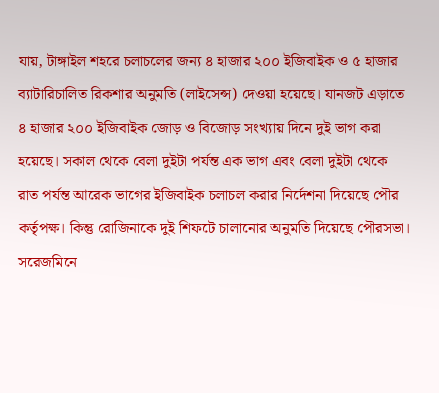যায়, টাঙ্গাইল শহরে চলাচলের জন্য ৪ হাজার ২০০ ইজিবাইক ও ৫ হাজার ব্যাটারিচালিত রিকশার অনুমতি (লাইসেন্স) দেওয়া হয়েছে। যানজট এড়াতে ৪ হাজার ২০০ ইজিবাইক জোড় ও বিজোড় সংখ্যায় দিনে দুই ভাগ করা হয়েছে। সকাল থেকে বেলা দুইটা পর্যন্ত এক ভাগ এবং বেলা দুইটা থেকে রাত পর্যন্ত আরেক ভাগের ইজিবাইক চলাচল করার নির্দেশনা দিয়েছে পৌর কর্তৃপক্ষ। কিন্তু রোজিনাকে দুই শিফটে চালানোর অনুমতি দিয়েছে পৌরসভা। সরেজমিনে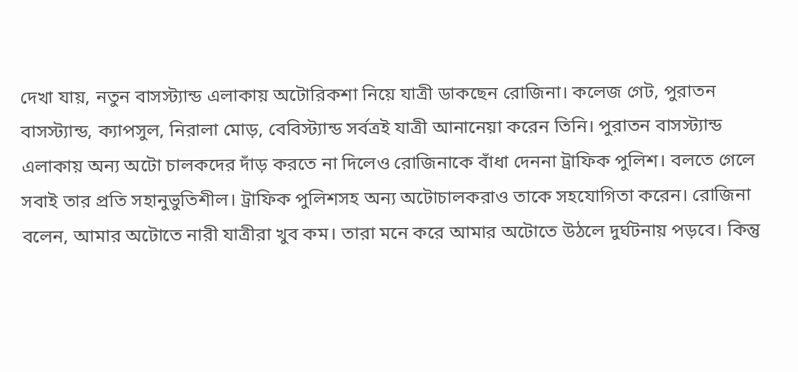দেখা যায়, নতুন বাসস্ট্যান্ড এলাকায় অটোরিকশা নিয়ে যাত্রী ডাকছেন রোজিনা। কলেজ গেট, পুরাতন বাসস্ট্যান্ড, ক্যাপসুল, নিরালা মোড়, বেবিস্ট্যান্ড সর্বত্রই যাত্রী আনানেয়া করেন তিনি। পুরাতন বাসস্ট্যান্ড এলাকায় অন্য অটো চালকদের দাঁড় করতে না দিলেও রোজিনাকে বাঁধা দেননা ট্রাফিক পুলিশ। বলতে গেলে সবাই তার প্রতি সহানুভুতিশীল। ট্রাফিক পুলিশসহ অন্য অটোচালকরাও তাকে সহযোগিতা করেন। রোজিনা বলেন, আমার অটোতে নারী যাত্রীরা খুব কম। তারা মনে করে আমার অটোতে উঠলে দুর্ঘটনায় পড়বে। কিন্তু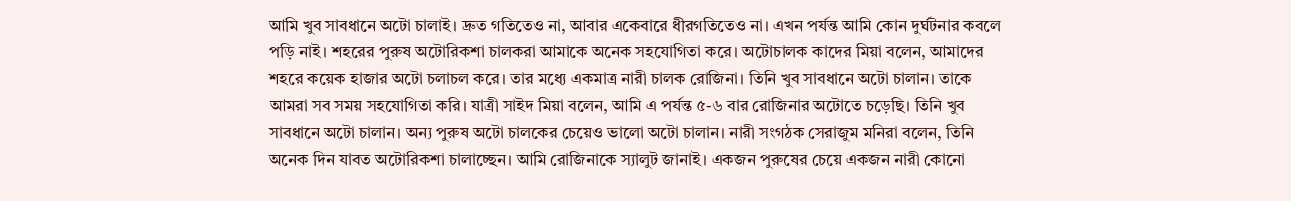আমি খুব সাবধানে অটো চালাই। দ্রুত গতিতেও না, আবার একেবারে ধীরগতিতেও না। এখন পর্যন্ত আমি কোন দুর্ঘটনার কবলে পড়ি নাই। শহরের পুরুষ অটোরিকশা চালকরা আমাকে অনেক সহযোগিতা করে। অটোচালক কাদের মিয়া বলেন, আমাদের শহরে কয়েক হাজার অটো চলাচল করে। তার মধ্যে একমাত্র নারী চালক রোজিনা। তিনি খুব সাবধানে অটো চালান। তাকে আমরা সব সময় সহযোগিতা করি। যাত্রী সাইদ মিয়া বলেন, আমি এ পর্যন্ত ৫-৬ বার রোজিনার অটোতে চড়েছি। তিনি খুব সাবধানে অটো চালান। অন্য পুরুষ অটো চালকের চেয়েও ভালো অটো চালান। নারী সংগঠক সেরাজুম মনিরা বলেন, তিনি অনেক দিন যাবত অটোরিকশা চালাচ্ছেন। আমি রোজিনাকে স্যালুট জানাই। একজন পুরুষের চেয়ে একজন নারী কোনো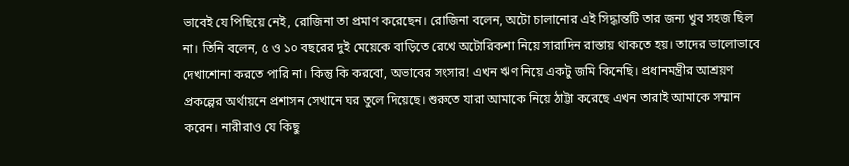ভাবেই যে পিছিয়ে নেই, রোজিনা তা প্রমাণ করেছেন। রোজিনা বলেন, অটো চালানোর এই সিদ্ধান্তটি তার জন্য খুব সহজ ছিল না। তিনি বলেন, ৫ ও ১০ বছরের দুই মেয়েকে বাড়িতে রেখে অটোরিকশা নিয়ে সারাদিন রাস্তায় থাকতে হয়। তাদের ভালোভাবে দেখাশোনা করতে পারি না। কিন্তু কি করবো, অভাবের সংসার! এখন ঋণ নিয়ে একটু জমি কিনেছি। প্রধানমন্ত্রীর আশ্রয়ণ প্রকল্পের অর্থায়নে প্রশাসন সেখানে ঘর তুলে দিয়েছে। শুরুতে যারা আমাকে নিয়ে ঠাট্টা করেছে এখন তারাই আমাকে সম্মান করেন। নারীরাও যে কিছু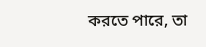করতে পারে, তা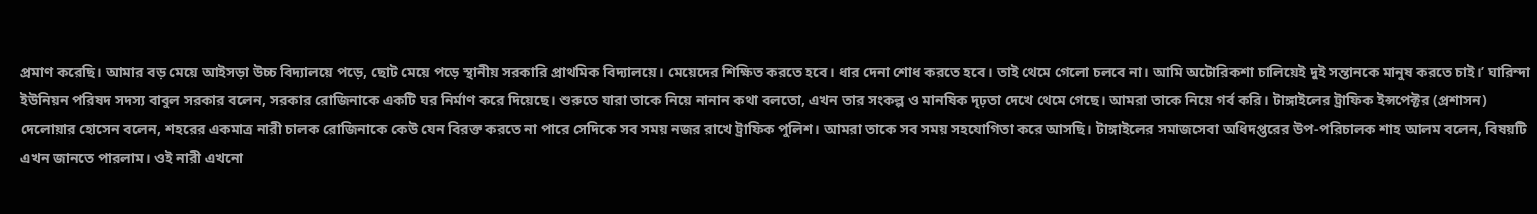প্রমাণ করেছি। আমার বড় মেয়ে আইসড়া উচ্চ বিদ্যালয়ে পড়ে, ছোট মেয়ে পড়ে স্থানীয় সরকারি প্রাথমিক বিদ্যালয়ে। মেয়েদের শিক্ষিত করতে হবে। ধার দেনা শোধ করতে হবে। তাই থেমে গেলো চলবে না। আমি অটোরিকশা চালিয়েই দুই সন্তানকে মানুষ করতে চাই।’ ঘারিন্দা ইউনিয়ন পরিষদ সদস্য বাবুল সরকার বলেন, সরকার রোজিনাকে একটি ঘর নির্মাণ করে দিয়েছে। শুরুতে যারা তাকে নিয়ে নানান কথা বলতো, এখন তার সংকল্প ও মানষিক দৃঢ়তা দেখে থেমে গেছে। আমরা তাকে নিয়ে গর্ব করি। টাঙ্গাইলের ট্রাফিক ইন্সপেক্টর (প্রশাসন) দেলোয়ার হোসেন বলেন, শহরের একমাত্র নারী চালক রোজিনাকে কেউ যেন বিরক্ত করতে না পারে সেদিকে সব সময় নজর রাখে ট্রাফিক পুলিশ। আমরা তাকে সব সময় সহযোগিতা করে আসছি। টাঙ্গাইলের সমাজসেবা অধিদপ্তরের উপ-পরিচালক শাহ আলম বলেন, বিষয়টি এখন জানতে পারলাম। ওই নারী এখনো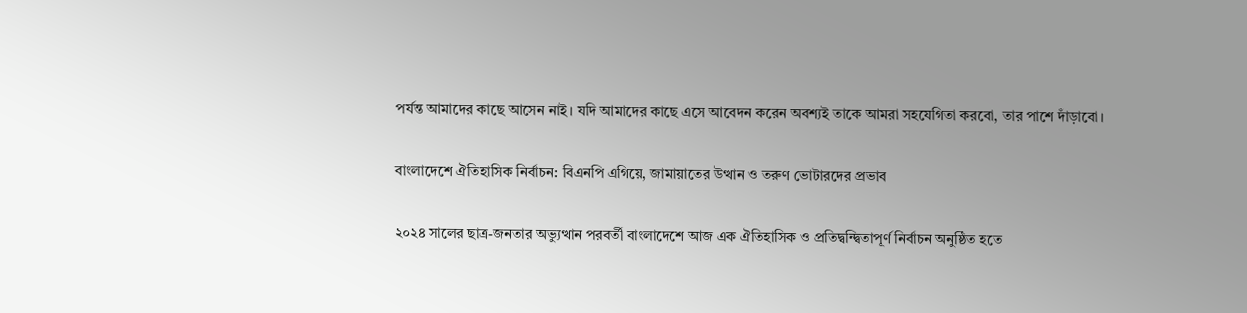পর্যন্ত আমাদের কাছে আসেন নাই। যদি আমাদের কাছে এসে আবেদন করেন অবশ্যই তাকে আমরা সহযেগিতা করবো, তার পাশে দাঁড়াবো।

বাংলাদেশে ঐতিহাসিক নির্বাচন: বিএনপি এগিয়ে, জামায়াতের উত্থান ও তরুণ ভোটারদের প্রভাব

২০২৪ সালের ছাত্র-জনতার অভ্যুত্থান পরবর্তী বাংলাদেশে আজ এক ঐতিহাসিক ও প্রতিদ্বন্দ্বিতাপূর্ণ নির্বাচন অনুষ্ঠিত হতে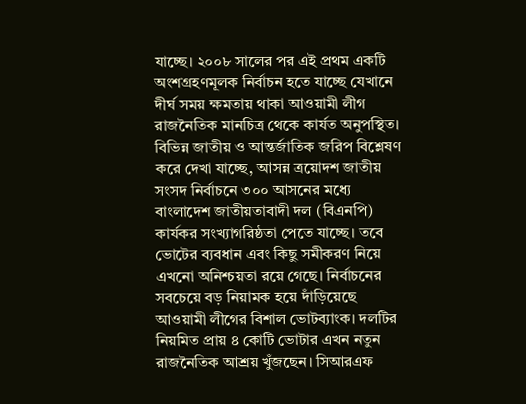যাচ্ছে। ২০০৮ সালের পর এই প্রথম একটি অংশগ্রহণমূলক নির্বাচন হতে যাচ্ছে যেখানে দীর্ঘ সময় ক্ষমতায় থাকা আওয়ামী লীগ রাজনৈতিক মানচিত্র থেকে কার্যত অনুপস্থিত। বিভিন্ন জাতীয় ও আন্তর্জাতিক জরিপ বিশ্লেষণ করে দেখা যাচ্ছে, আসন্ন ত্রয়োদশ জাতীয় সংসদ নির্বাচনে ৩০০ আসনের মধ্যে বাংলাদেশ জাতীয়তাবাদী দল (বিএনপি) কার্যকর সংখ্যাগরিষ্ঠতা পেতে যাচ্ছে। তবে ভোটের ব্যবধান এবং কিছু সমীকরণ নিয়ে এখনো অনিশ্চয়তা রয়ে গেছে। নির্বাচনের সবচেয়ে বড় নিয়ামক হয়ে দাঁড়িয়েছে আওয়ামী লীগের বিশাল ভোটব্যাংক। দলটির নিয়মিত প্রায় ৪ কোটি ভোটার এখন নতুন রাজনৈতিক আশ্রয় খুঁজছেন। সিআরএফ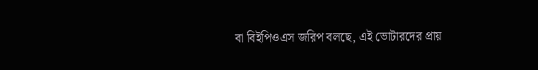বা বিইপিওএস জরিপ বলছে, এই ভোটারদের প্রায়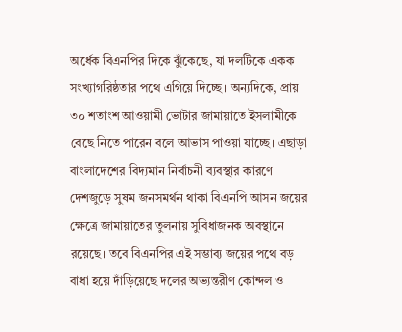অর্ধেক বিএনপির দিকে ঝুঁকেছে, যা দলটিকে একক সংখ্যাগরিষ্ঠতার পথে এগিয়ে দিচ্ছে। অন্যদিকে, প্রায় ৩০ শতাংশ আওয়ামী ভোটার জামায়াতে ইসলামীকে বেছে নিতে পারেন বলে আভাস পাওয়া যাচ্ছে। এছাড়া বাংলাদেশের বিদ্যমান নির্বাচনী ব্যবস্থার কারণে দেশজুড়ে সুষম জনসমর্থন থাকা বিএনপি আসন জয়ের ক্ষেত্রে জামায়াতের তুলনায় সুবিধাজনক অবস্থানে রয়েছে। তবে বিএনপির এই সম্ভাব্য জয়ের পথে বড় বাধা হয়ে দাঁড়িয়েছে দলের অভ্যন্তরীণ কোন্দল ও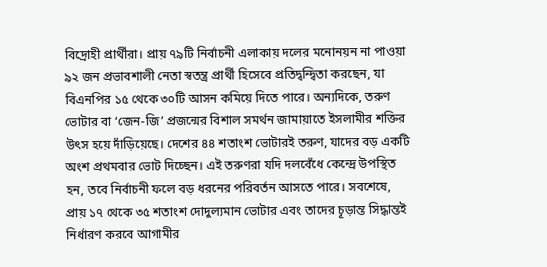বিদ্রোহী প্রার্থীরা। প্রায় ৭৯টি নির্বাচনী এলাকায় দলের মনোনয়ন না পাওয়া ৯২ জন প্রভাবশালী নেতা স্বতন্ত্র প্রার্থী হিসেবে প্রতিদ্বন্দ্বিতা করছেন, যা বিএনপির ১৫ থেকে ৩০টি আসন কমিয়ে দিতে পারে। অন্যদিকে, তরুণ ভোটার বা ‘জেন-জি’ প্রজন্মের বিশাল সমর্থন জামায়াতে ইসলামীর শক্তির উৎস হয়ে দাঁড়িয়েছে। দেশের ৪৪ শতাংশ ভোটারই তরুণ, যাদের বড় একটি অংশ প্রথমবার ভোট দিচ্ছেন। এই তরুণরা যদি দলবেঁধে কেন্দ্রে উপস্থিত হন, তবে নির্বাচনী ফলে বড় ধরনের পরিবর্তন আসতে পারে। সবশেষে, প্রায় ১৭ থেকে ৩৫ শতাংশ দোদুল্যমান ভোটার এবং তাদের চূড়ান্ত সিদ্ধান্তই নির্ধারণ করবে আগামীর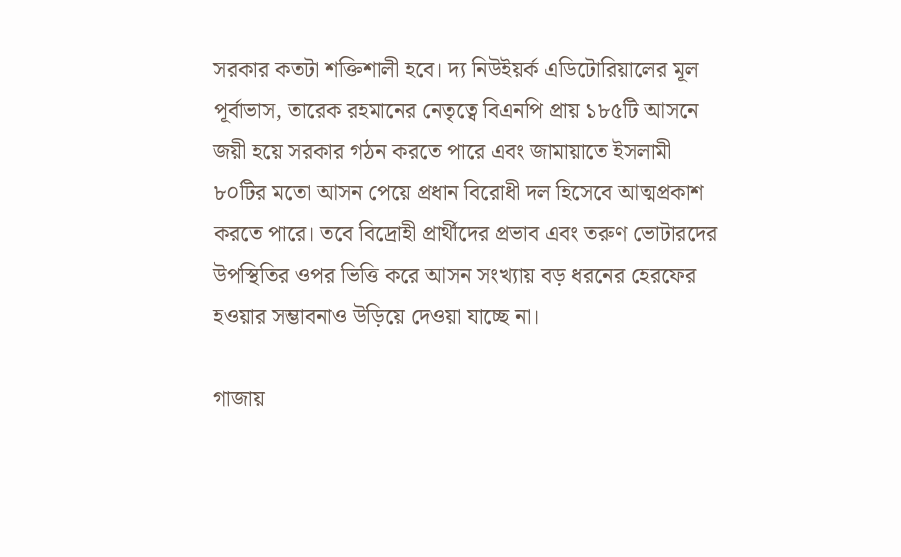সরকার কতটা শক্তিশালী হবে। দ্য নিউইয়র্ক এডিটোরিয়ালের মূল পূর্বাভাস, তারেক রহমানের নেতৃত্বে বিএনপি প্রায় ১৮৫টি আসনে জয়ী হয়ে সরকার গঠন করতে পারে এবং জামায়াতে ইসলামী ৮০টির মতো আসন পেয়ে প্রধান বিরোধী দল হিসেবে আত্মপ্রকাশ করতে পারে। তবে বিদ্রোহী প্রার্থীদের প্রভাব এবং তরুণ ভোটারদের উপস্থিতির ওপর ভিত্তি করে আসন সংখ্যায় বড় ধরনের হেরফের হওয়ার সম্ভাবনাও উড়িয়ে দেওয়া যাচ্ছে না।

গাজায়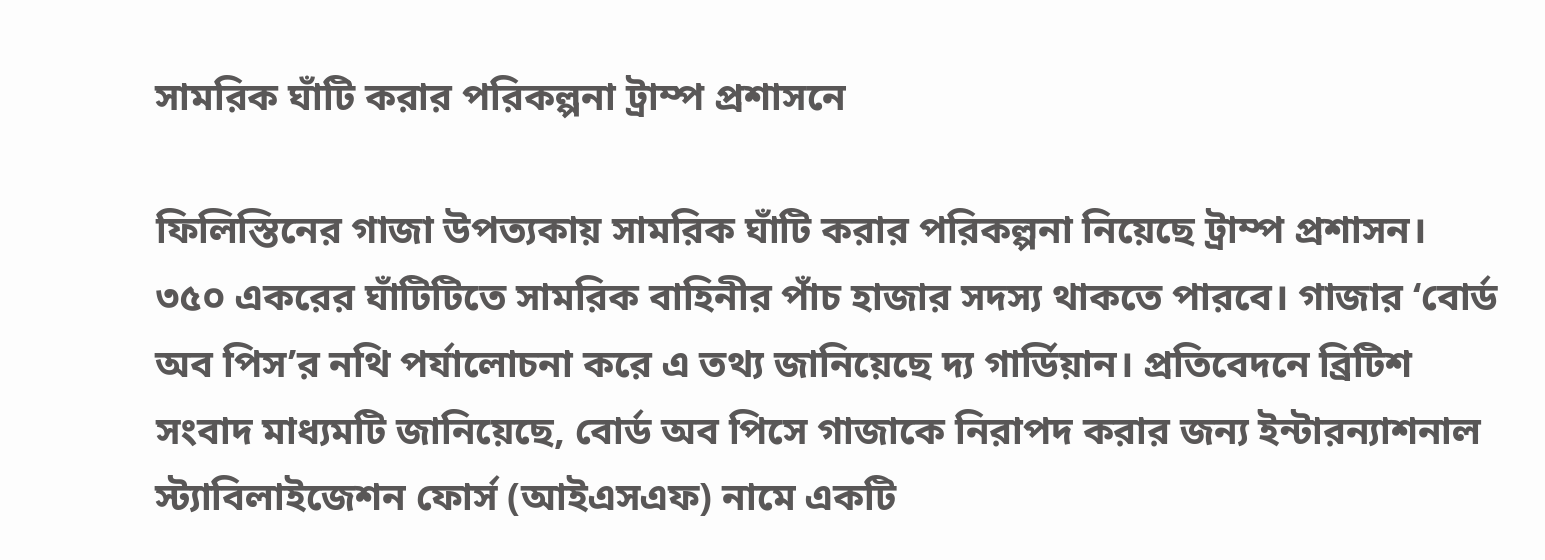সামরিক ঘাঁটি করার পরিকল্পনা ট্রাম্প প্রশাসনে

ফিলিস্তিনের গাজা উপত্যকায় সামরিক ঘাঁটি করার পরিকল্পনা নিয়েছে ট্রাম্প প্রশাসন। ৩৫০ একরের ঘাঁটিটিতে সামরিক বাহিনীর পাঁচ হাজার সদস্য থাকতে পারবে। গাজার ‘বোর্ড অব পিস’র নথি পর্যালোচনা করে এ তথ্য জানিয়েছে দ্য গার্ডিয়ান। প্রতিবেদনে ব্রিটিশ সংবাদ মাধ্যমটি জানিয়েছে, বোর্ড অব পিসে গাজাকে নিরাপদ করার জন্য ইন্টারন্যাশনাল স্ট্যাবিলাইজেশন ফোর্স (আইএসএফ) নামে একটি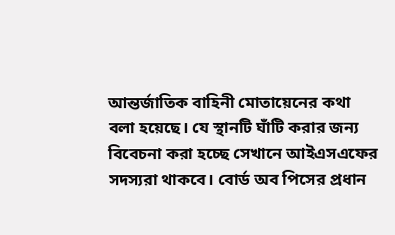আন্তর্জাতিক বাহিনী মোতায়েনের কথা বলা হয়েছে। যে স্থানটি ঘাঁটি করার জন্য বিবেচনা করা হচ্ছে সেখানে আইএসএফের সদস্যরা থাকবে। বোর্ড অব পিসের প্রধান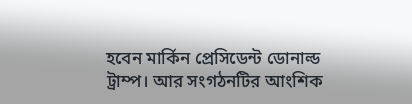হবেন মার্কিন প্রেসিডেন্ট ডোনাল্ড ট্রাম্প। আর সংগঠনটির আংশিক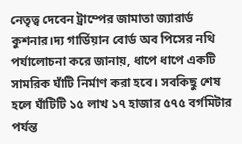নেতৃত্ব দেবেন ট্রাম্পের জামাতা জ্যারার্ড কুশনার।দ্য গার্ডিয়ান বোর্ড অব পিসের নথি পর্যালোচনা করে জানায়, ধাপে ধাপে একটি সামরিক ঘাঁটি নির্মাণ করা হবে। সবকিছু শেষ হলে ঘাঁটিটি ১৫ লাখ ১৭ হাজার ৫৭৫ বর্গমিটার পর্যন্ত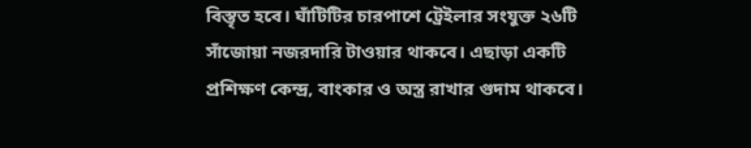বিস্তৃত হবে। ঘাঁটিটির চারপাশে ট্রেইলার সংযুক্ত ২৬টি সাঁজোয়া নজরদারি টাওয়ার থাকবে। এছাড়া একটি প্রশিক্ষণ কেন্দ্র, বাংকার ও অস্ত্র রাখার গুদাম থাকবে।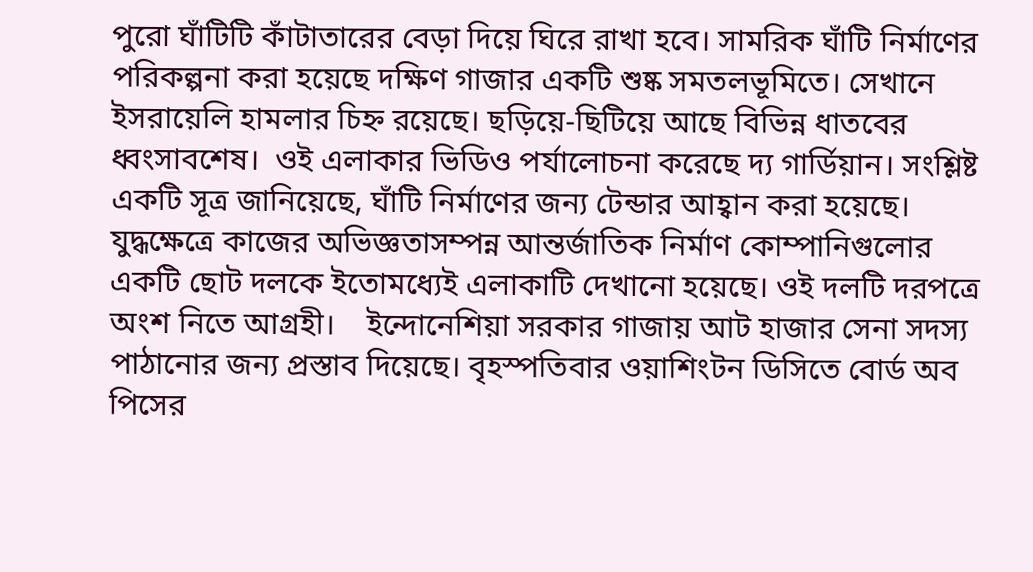পুরো ঘাঁটিটি কাঁটাতারের বেড়া দিয়ে ঘিরে রাখা হবে। সামরিক ঘাঁটি নির্মাণের পরিকল্পনা করা হয়েছে দক্ষিণ গাজার একটি শুষ্ক সমতলভূমিতে। সেখানে ইসরায়েলি হামলার চিহ্ন রয়েছে। ছড়িয়ে-ছিটিয়ে আছে বিভিন্ন ধাতবের ধ্বংসাবশেষ।  ওই এলাকার ভিডিও পর্যালোচনা করেছে দ্য গার্ডিয়ান। সংশ্লিষ্ট একটি সূত্র জানিয়েছে, ঘাঁটি নির্মাণের জন্য টেন্ডার আহ্বান করা হয়েছে। যুদ্ধক্ষেত্রে কাজের অভিজ্ঞতাসম্পন্ন আন্তর্জাতিক নির্মাণ কোম্পানিগুলোর একটি ছোট দলকে ইতোমধ্যেই এলাকাটি দেখানো হয়েছে। ওই দলটি দরপত্রে অংশ নিতে আগ্রহী।    ইন্দোনেশিয়া সরকার গাজায় আট হাজার সেনা সদস্য পাঠানোর জন্য প্রস্তাব দিয়েছে। বৃহস্পতিবার ওয়াশিংটন ডিসিতে বোর্ড অব পিসের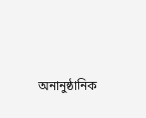অনানুষ্ঠানিক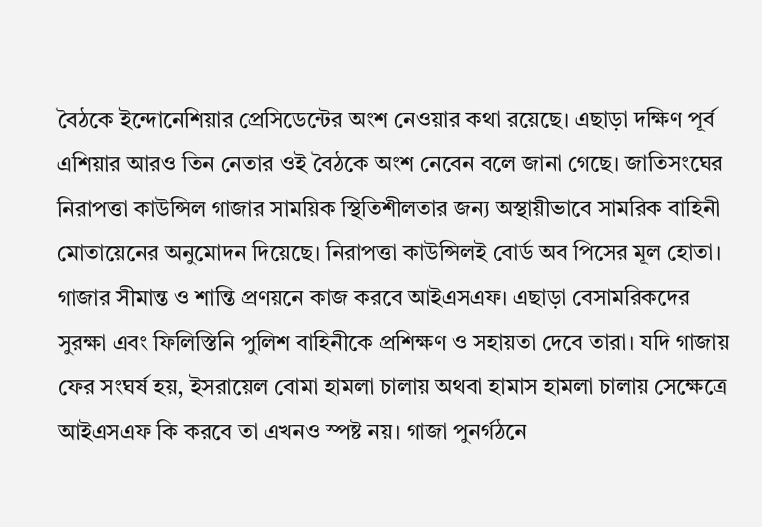বৈঠকে ইন্দোনেশিয়ার প্রেসিডেন্টের অংশ নেওয়ার কথা রয়েছে। এছাড়া দক্ষিণ পূর্ব এশিয়ার আরও তিন নেতার ওই বৈঠকে অংশ নেবেন বলে জানা গেছে। জাতিসংঘের নিরাপত্তা কাউন্সিল গাজার সাময়িক স্থিতিশীলতার জন্য অস্থায়ীভাবে সামরিক বাহিনী মোতায়েনের অনুমোদন দিয়েছে। নিরাপত্তা কাউন্সিলই বোর্ড অব পিসের মূল হোতা। গাজার সীমান্ত ও শান্তি প্রণয়নে কাজ করবে আইএসএফ। এছাড়া বেসামরিকদের সুরক্ষা এবং ফিলিস্তিনি পুলিশ বাহিনীকে প্রশিক্ষণ ও সহায়তা দেবে তারা। যদি গাজায় ফের সংঘর্ষ হয়, ইসরায়েল বোমা হামলা চালায় অথবা হামাস হামলা চালায় সেক্ষেত্রে আইএসএফ কি করবে তা এখনও স্পষ্ট নয়। গাজা পুনর্গঠনে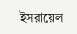ইসরায়েল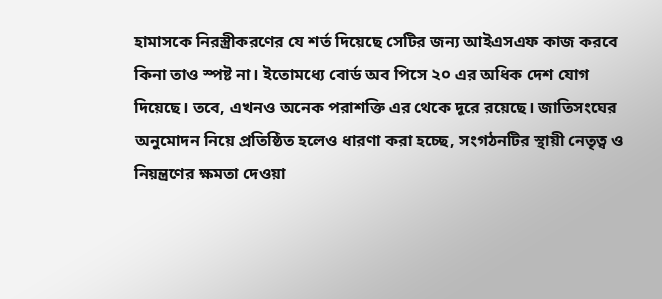হামাসকে নিরস্ত্রীকরণের যে শর্ত দিয়েছে সেটির জন্য আইএসএফ কাজ করবে কিনা তাও স্পষ্ট না। ইতোমধ্যে বোর্ড অব পিসে ২০ এর অধিক দেশ যোগ দিয়েছে। তবে, এখনও অনেক পরাশক্তি এর থেকে দূরে রয়েছে। জাতিসংঘের অনুমোদন নিয়ে প্রতিষ্ঠিত হলেও ধারণা করা হচ্ছে, সংগঠনটির স্থায়ী নেতৃত্ব ও নিয়ন্ত্রণের ক্ষমতা দেওয়া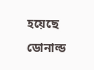হয়েছে ডোনাল্ড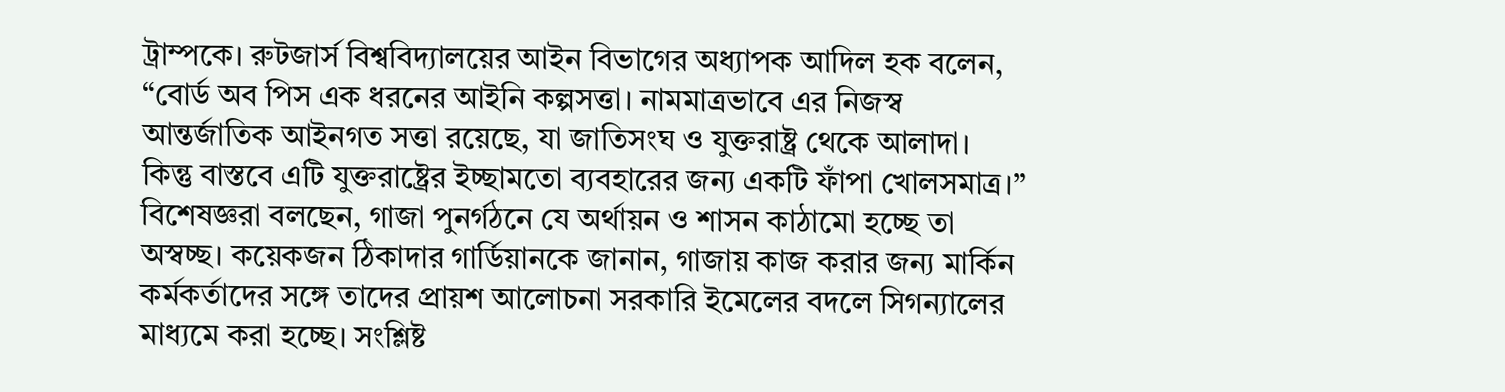ট্রাম্পকে। রুটজার্স বিশ্ববিদ্যালয়ের আইন বিভাগের অধ্যাপক আদিল হক বলেন, “বোর্ড অব পিস এক ধরনের আইনি কল্পসত্তা। নামমাত্রভাবে এর নিজস্ব আন্তর্জাতিক আইনগত সত্তা রয়েছে, যা জাতিসংঘ ও যুক্তরাষ্ট্র থেকে আলাদা। কিন্তু বাস্তবে এটি যুক্তরাষ্ট্রের ইচ্ছামতো ব্যবহারের জন্য একটি ফাঁপা খোলসমাত্র।” বিশেষজ্ঞরা বলছেন, গাজা পুনর্গঠনে যে অর্থায়ন ও শাসন কাঠামো হচ্ছে তা অস্বচ্ছ। কয়েকজন ঠিকাদার গার্ডিয়ানকে জানান, গাজায় কাজ করার জন্য মার্কিন কর্মকর্তাদের সঙ্গে তাদের প্রায়শ আলোচনা সরকারি ইমেলের বদলে সিগন্যালের মাধ্যমে করা হচ্ছে। সংশ্লিষ্ট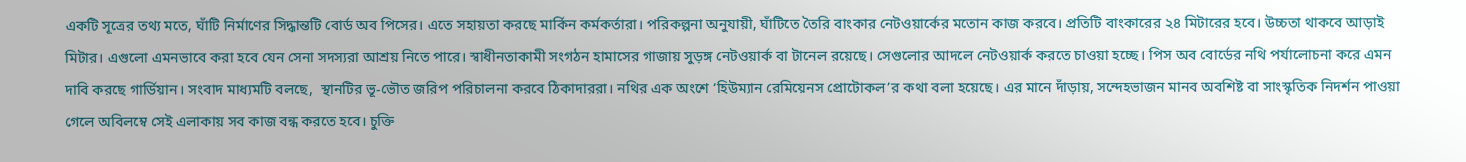একটি সূত্রের তথ্য মতে, ঘাঁটি নির্মাণের সিদ্ধান্তটি বোর্ড অব পিসের। এতে সহায়তা করছে মার্কিন কর্মকর্তারা। পরিকল্পনা অনুযায়ী, ঘাঁটিতে তৈরি বাংকার নেটওয়ার্কের মতোন কাজ করবে। প্রতিটি বাংকারের ২৪ মিটারের হবে। উচ্চতা থাকবে আড়াই মিটার। এগুলো এমনভাবে করা হবে যেন সেনা সদস্যরা আশ্রয় নিতে পারে। স্বাধীনতাকামী সংগঠন হামাসের গাজায় সুড়ঙ্গ নেটওয়ার্ক বা টানেল রয়েছে। সেগুলোর আদলে নেটওয়ার্ক করতে চাওয়া হচ্ছে। পিস অব বোর্ডের নথি পর্যালোচনা করে এমন দাবি করছে গার্ডিয়ান। সংবাদ মাধ্যমটি বলছে,  স্থানটির ভূ-ভৌত জরিপ পরিচালনা করবে ঠিকাদাররা। নথির এক অংশে ‘হিউম্যান রেমিয়েনস প্রোটোকল’র কথা বলা হয়েছে। এর মানে দাঁড়ায়, সন্দেহভাজন মানব অবশিষ্ট বা সাংস্কৃতিক নিদর্শন পাওয়া গেলে অবিলম্বে সেই এলাকায় সব কাজ বন্ধ করতে হবে। চুক্তি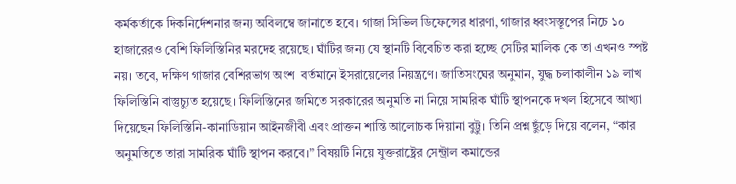কর্মকর্তাকে দিকনির্দেশনার জন্য অবিলম্বে জানাতে হবে। গাজা সিভিল ডিফেন্সের ধারণা, গাজার ধ্বংসস্তূপের নিচে ১০ হাজারেরও বেশি ফিলিস্তিনির মরদেহ রয়েছে। ঘাঁটির জন্য যে স্থানটি বিবেচিত করা হচ্ছে সেটির মালিক কে তা এখনও স্পষ্ট নয়। তবে, দক্ষিণ গাজার বেশিরভাগ অংশ  বর্তমানে ইসরায়েলের নিয়ন্ত্রণে। জাতিসংঘের অনুমান, যুদ্ধ চলাকালীন ১৯ লাখ ফিলিস্তিনি বাস্তুচ্যুত হয়েছে। ফিলিস্তিনের জমিতে সরকারের অনুমতি না নিয়ে সামরিক ঘাঁটি স্থাপনকে দখল হিসেবে আখ্যা দিয়েছেন ফিলিস্তিনি-কানাডিয়ান আইনজীবী এবং প্রাক্তন শান্তি আলোচক দিয়ানা বুট্টু। তিনি প্রশ্ন ছুঁড়ে দিয়ে বলেন, “কার অনুমতিতে তারা সামরিক ঘাঁটি স্থাপন করবে।” বিষয়টি নিয়ে যুক্তরাষ্ট্রের সেন্ট্রাল কমান্ডের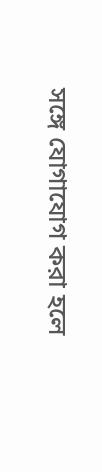সঙ্গে যোগাযোগ করা হলে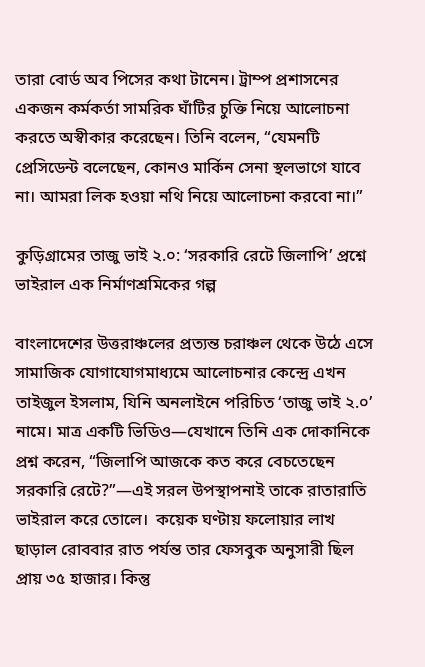তারা বোর্ড অব পিসের কথা টানেন। ট্রাম্প প্রশাসনের একজন কর্মকর্তা সামরিক ঘাঁটির চুক্তি নিয়ে আলোচনা করতে অস্বীকার করেছেন। তিনি বলেন, “যেমনটি প্রেসিডেন্ট বলেছেন, কোনও মার্কিন সেনা স্থলভাগে যাবে না। আমরা লিক হওয়া নথি নিয়ে আলোচনা করবো না।”

কুড়িগ্রামের তাজু ভাই ২.০: ‘সরকারি রেটে জিলাপি’ প্রশ্নে ভাইরাল এক নির্মাণশ্রমিকের গল্প

বাংলাদেশের উত্তরাঞ্চলের প্রত্যন্ত চরাঞ্চল থেকে উঠে এসে সামাজিক যোগাযোগমাধ্যমে আলোচনার কেন্দ্রে এখন তাইজুল ইসলাম, যিনি অনলাইনে পরিচিত ‘তাজু ভাই ২.০’ নামে। মাত্র একটি ভিডিও—যেখানে তিনি এক দোকানিকে প্রশ্ন করেন, “জিলাপি আজকে কত করে বেচতেছেন সরকারি রেটে?”—এই সরল উপস্থাপনাই তাকে রাতারাতি ভাইরাল করে তোলে।  কয়েক ঘণ্টায় ফলোয়ার লাখ ছাড়াল রোববার রাত পর্যন্ত তার ফেসবুক অনুসারী ছিল প্রায় ৩৫ হাজার। কিন্তু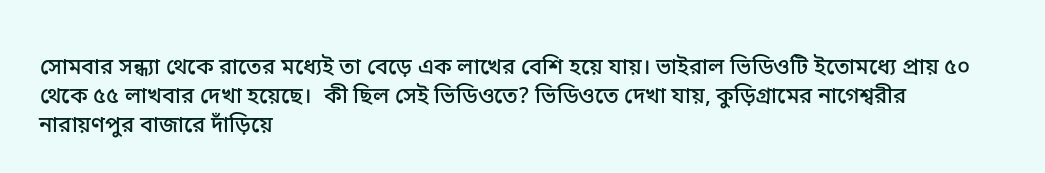সোমবার সন্ধ্যা থেকে রাতের মধ্যেই তা বেড়ে এক লাখের বেশি হয়ে যায়। ভাইরাল ভিডিওটি ইতোমধ্যে প্রায় ৫০ থেকে ৫৫ লাখবার দেখা হয়েছে।  কী ছিল সেই ভিডিওতে? ভিডিওতে দেখা যায়, কুড়িগ্রামের নাগেশ্বরীর নারায়ণপুর বাজারে দাঁড়িয়ে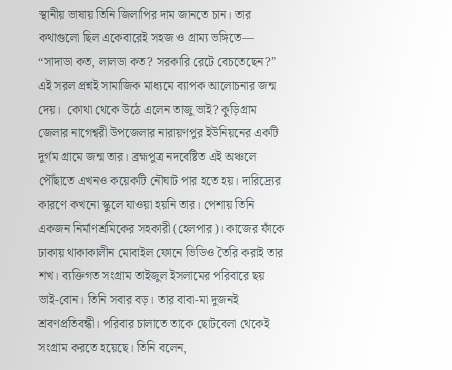স্থানীয় ভাষায় তিনি জিলাপির দাম জানতে চান। তার কথাগুলো ছিল একেবারেই সহজ ও গ্রাম্য ভঙ্গিতে— “সাদাডা কত, লালডা কত? সরকারি রেটে বেচতেছেন?” এই সরল প্রশ্নই সামাজিক মাধ্যমে ব্যাপক আলোচনার জন্ম দেয়।  কোথা থেকে উঠে এলেন তাজু ভাই? কুড়িগ্রাম জেলার নাগেশ্বরী উপজেলার নারায়ণপুর ইউনিয়নের একটি দুর্গম গ্রামে জন্ম তার। ব্রহ্মপুত্র নদবেষ্টিত এই অঞ্চলে পৌঁছাতে এখনও কয়েকটি নৌঘাট পার হতে হয়। দারিদ্র্যের কারণে কখনো স্কুলে যাওয়া হয়নি তার। পেশায় তিনি একজন নির্মাণশ্রমিকের সহকারী (হেলপার)। কাজের ফাঁকে ঢাকায় থাকাকালীন মোবাইল ফোনে ভিডিও তৈরি করাই তার শখ। ব্যক্তিগত সংগ্রাম তাইজুল ইসলামের পরিবারে ছয় ভাই-বোন। তিনি সবার বড়। তার বাবা-মা দুজনই শ্রবণপ্রতিবন্ধী। পরিবার চালাতে তাকে ছোটবেলা থেকেই সংগ্রাম করতে হয়েছে। তিনি বলেন,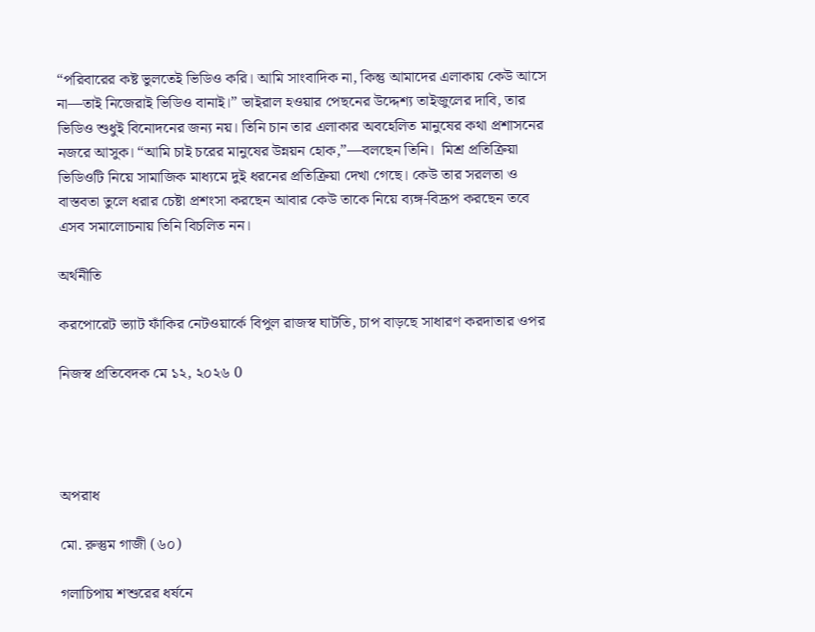“পরিবারের কষ্ট ভুলতেই ভিডিও করি। আমি সাংবাদিক না, কিন্তু আমাদের এলাকায় কেউ আসে না—তাই নিজেরাই ভিডিও বানাই।” ভাইরাল হওয়ার পেছনের উদ্দেশ্য তাইজুলের দাবি, তার ভিডিও শুধুই বিনোদনের জন্য নয়। তিনি চান তার এলাকার অবহেলিত মানুষের কথা প্রশাসনের নজরে আসুক। “আমি চাই চরের মানুষের উন্নয়ন হোক,”—বলছেন তিনি।  মিশ্র প্রতিক্রিয়া ভিডিওটি নিয়ে সামাজিক মাধ্যমে দুই ধরনের প্রতিক্রিয়া দেখা গেছে। কেউ তার সরলতা ও বাস্তবতা তুলে ধরার চেষ্টা প্রশংসা করছেন আবার কেউ তাকে নিয়ে ব্যঙ্গ-বিদ্রূপ করছেন তবে এসব সমালোচনায় তিনি বিচলিত নন।

অর্থনীতি

করপোরেট ভ্যাট ফাঁকির নেটওয়ার্কে বিপুল রাজস্ব ঘাটতি, চাপ বাড়ছে সাধারণ করদাতার ওপর

নিজস্ব প্রতিবেদক মে ১২, ২০২৬ 0




অপরাধ

মো. রুস্তুম গাজী (৬০)

গলাচিপায় শশুরের ধর্ষনে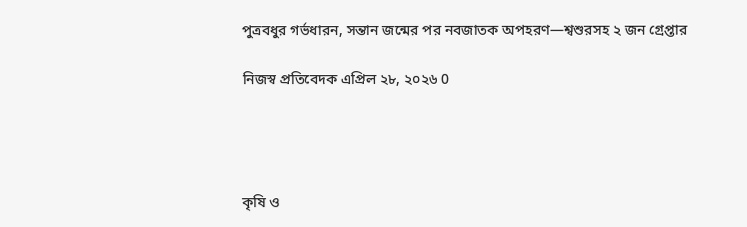পুত্রবধুর গর্ভধারন, সন্তান জন্মের পর নবজাতক অপহরণ—শ্বশুরসহ ২ জন গ্রেপ্তার

নিজস্ব প্রতিবেদক এপ্রিল ২৮, ২০২৬ 0




কৃষি ও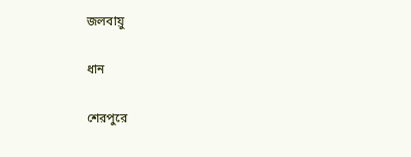জলবায়ু

ধান

শেরপুরে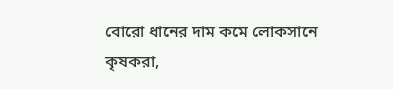বোরো ধানের দাম কমে লোকসানে কৃষকরা,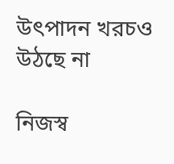উৎপাদন খরচও উঠছে না

নিজস্ব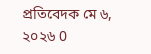প্রতিবেদক মে ৬, ২০২৬ 0